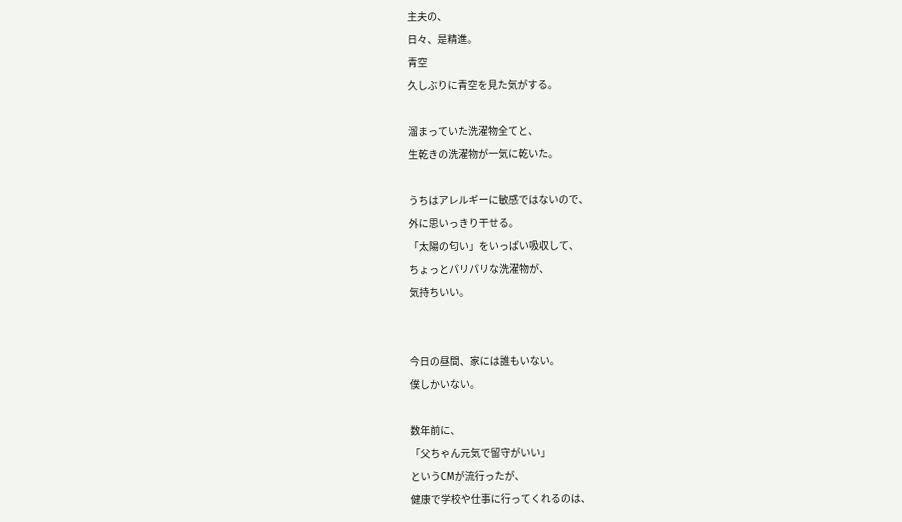主夫の、
日々、是精進。
青空
久しぶりに青空を見た気がする。

溜まっていた洗濯物全てと、
生乾きの洗濯物が一気に乾いた。

うちはアレルギーに敏感ではないので、
外に思いっきり干せる。
「太陽の匂い」をいっぱい吸収して、
ちょっとパリパリな洗濯物が、
気持ちいい。


今日の昼間、家には誰もいない。
僕しかいない。

数年前に、
「父ちゃん元気で留守がいい」
というCMが流行ったが、
健康で学校や仕事に行ってくれるのは、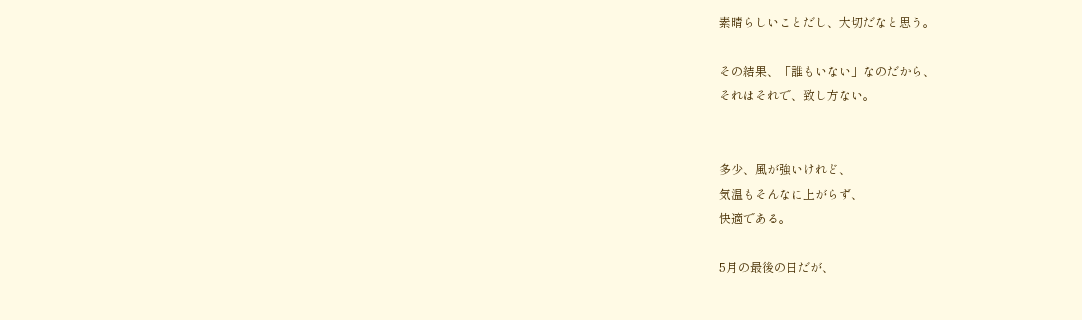素晴らしいことだし、大切だなと思う。

その結果、「誰もいない」なのだから、
それはそれで、致し方ない。


多少、風が強いけれど、
気温もそんなに上がらず、
快適である。

5月の最後の日だが、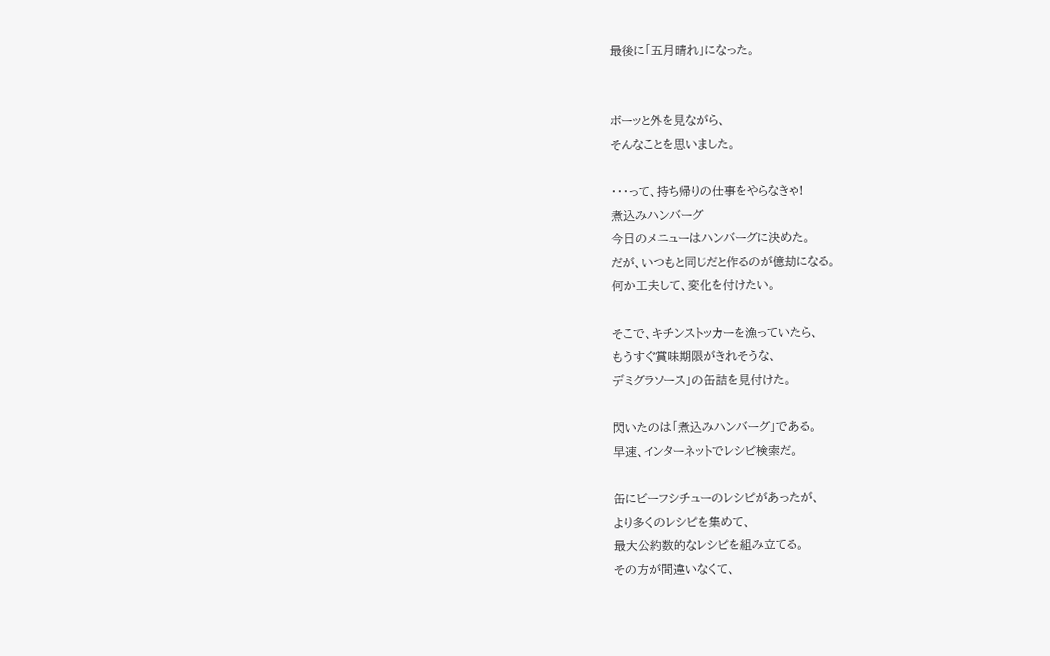最後に「五月晴れ」になった。


ボーッと外を見ながら、
そんなことを思いました。

・・・って、持ち帰りの仕事をやらなきゃ!
煮込みハンバーグ
今日のメニューはハンバーグに決めた。
だが、いつもと同じだと作るのが億劫になる。
何か工夫して、変化を付けたい。

そこで、キチンストッカーを漁っていたら、
もうすぐ賞味期限がきれそうな、
デミグラソース」の缶詰を見付けた。

閃いたのは「煮込みハンバーグ」である。
早速、インターネットでレシピ検索だ。

缶にビーフシチューのレシピがあったが、
より多くのレシピを集めて、
最大公約数的なレシピを組み立てる。
その方が間違いなくて、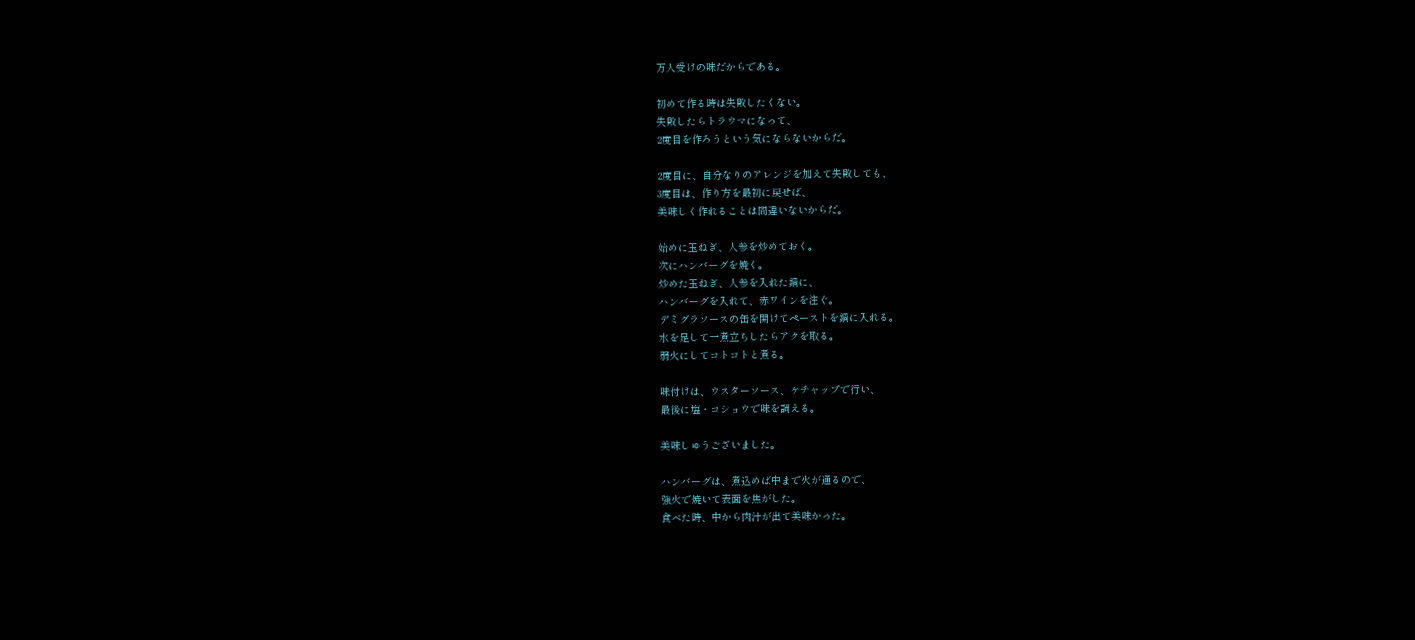万人受けの味だからである。

初めて作る時は失敗したくない。
失敗したらトラウマになって、
2度目を作ろうという気にならないからだ。

2度目に、自分なりのアレンジを加えて失敗しても、
3度目は、作り方を最初に戻せば、
美味しく作れることは間違いないからだ。

始めに玉ねぎ、人参を炒めておく。
次にハンバーグを焼く。
炒めた玉ねぎ、人参を入れた鍋に、
ハンバーグを入れて、赤ワインを注ぐ。
デミグラソースの缶を開けてペーストを鍋に入れる。
水を足して一煮立ちしたらアクを取る。
弱火にしてコトコトと煮る。

味付けは、ウスターソース、ケチャップで行い、
最後に塩・コショウで味を調える。

美味しゅうございました。

ハンバーグは、煮込めば中まで火が通るので、
強火で焼いて表面を焦がした。
食べた時、中から肉汁が出て美味かった。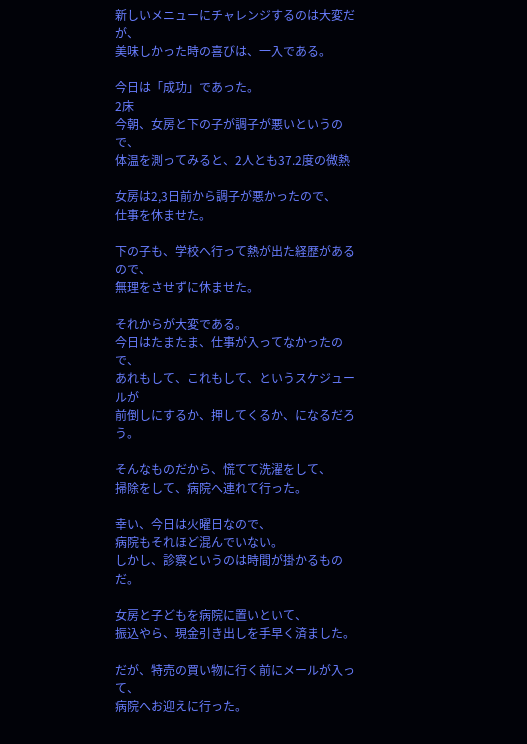新しいメニューにチャレンジするのは大変だが、
美味しかった時の喜びは、一入である。

今日は「成功」であった。
2床
今朝、女房と下の子が調子が悪いというので、
体温を測ってみると、2人とも37.2度の微熱

女房は2,3日前から調子が悪かったので、
仕事を休ませた。

下の子も、学校へ行って熱が出た経歴があるので、
無理をさせずに休ませた。

それからが大変である。
今日はたまたま、仕事が入ってなかったので、
あれもして、これもして、というスケジュールが
前倒しにするか、押してくるか、になるだろう。

そんなものだから、慌てて洗濯をして、
掃除をして、病院へ連れて行った。

幸い、今日は火曜日なので、
病院もそれほど混んでいない。
しかし、診察というのは時間が掛かるものだ。

女房と子どもを病院に置いといて、
振込やら、現金引き出しを手早く済ました。

だが、特売の買い物に行く前にメールが入って、
病院へお迎えに行った。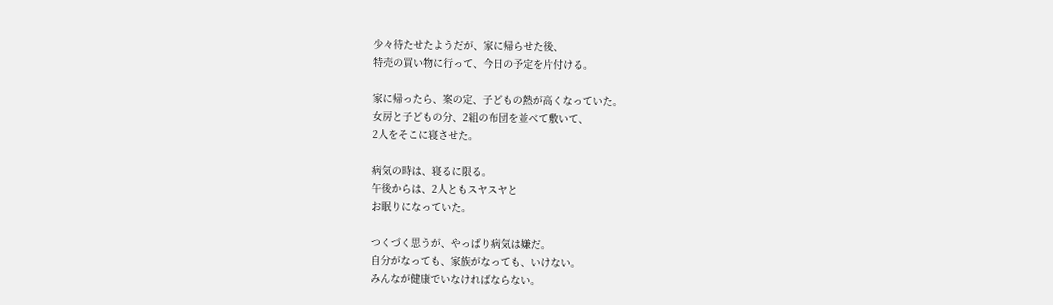少々待たせたようだが、家に帰らせた後、
特売の買い物に行って、今日の予定を片付ける。

家に帰ったら、案の定、子どもの熱が高くなっていた。
女房と子どもの分、2組の布団を並べて敷いて、
2人をそこに寝させた。

病気の時は、寝るに限る。
午後からは、2人ともスヤスヤと
お眠りになっていた。

つくづく思うが、やっぱり病気は嫌だ。
自分がなっても、家族がなっても、いけない。
みんなが健康でいなければならない。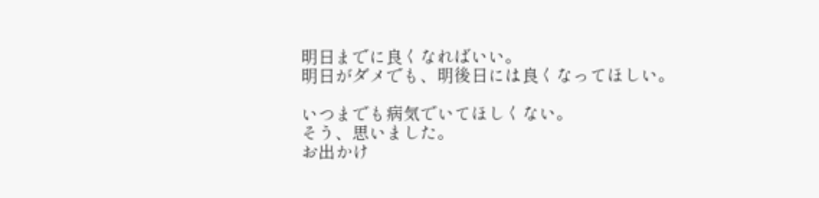明日までに良くなればいい。
明日がダメでも、明後日には良くなってほしい。

いつまでも病気でいてほしくない。
そう、思いました。
お出かけ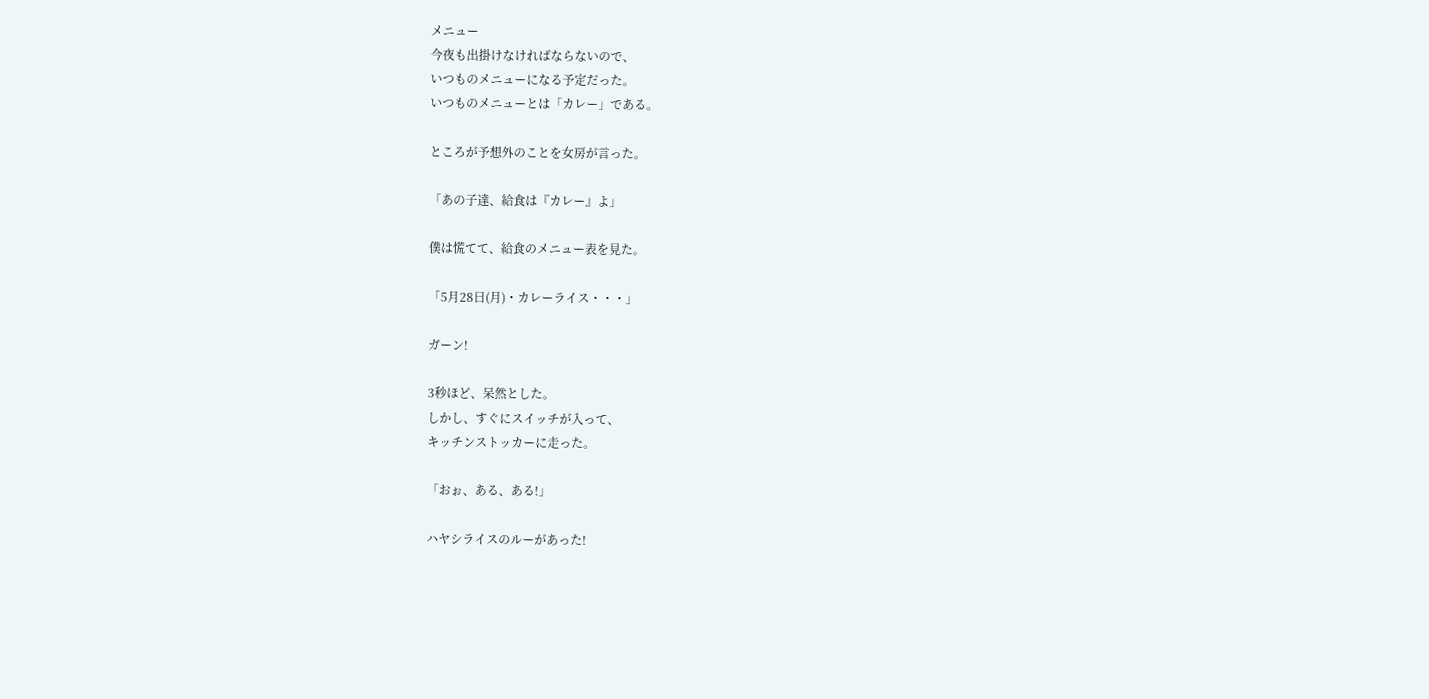メニュー
今夜も出掛けなければならないので、
いつものメニューになる予定だった。
いつものメニューとは「カレー」である。

ところが予想外のことを女房が言った。

「あの子達、給食は『カレー』よ」

僕は慌てて、給食のメニュー表を見た。

「5月28日(月)・カレーライス・・・」

ガーン!

3秒ほど、呆然とした。
しかし、すぐにスイッチが入って、
キッチンストッカーに走った。

「おぉ、ある、ある!」

ハヤシライスのルーがあった!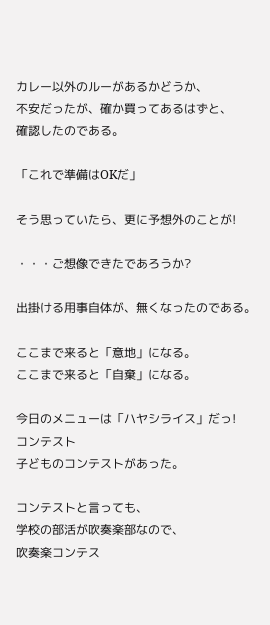カレー以外のルーがあるかどうか、
不安だったが、確か買ってあるはずと、
確認したのである。

「これで準備はOKだ」

そう思っていたら、更に予想外のことが!

・・・ご想像できたであろうか?

出掛ける用事自体が、無くなったのである。

ここまで来ると「意地」になる。
ここまで来ると「自棄」になる。

今日のメニューは「ハヤシライス」だっ!
コンテスト
子どものコンテストがあった。

コンテストと言っても、
学校の部活が吹奏楽部なので、
吹奏楽コンテス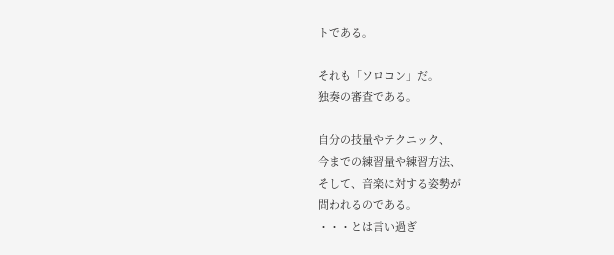トである。

それも「ソロコン」だ。
独奏の審査である。

自分の技量やテクニック、
今までの練習量や練習方法、
そして、音楽に対する姿勢が
問われるのである。
・・・とは言い過ぎ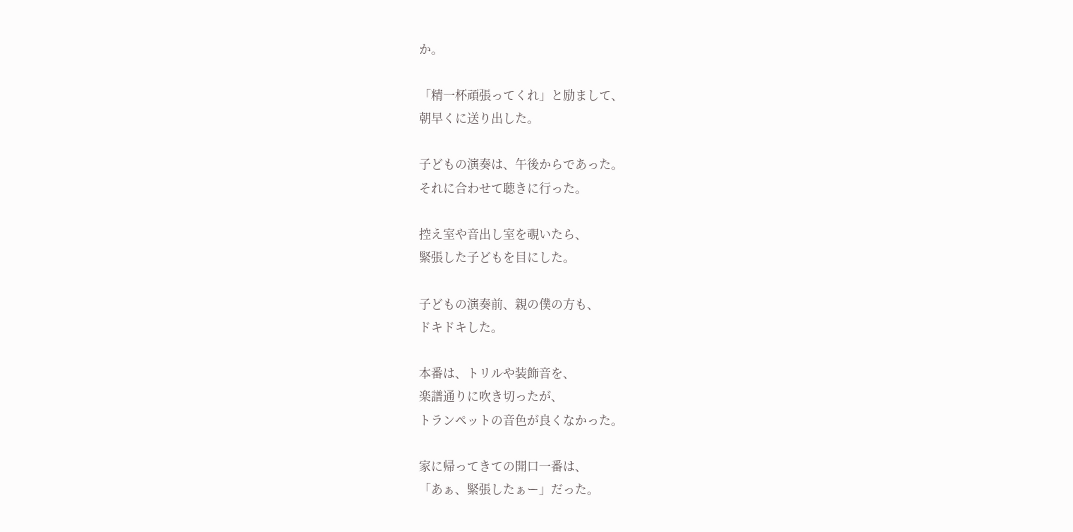か。

「精一杯頑張ってくれ」と励まして、
朝早くに送り出した。

子どもの演奏は、午後からであった。
それに合わせて聴きに行った。

控え室や音出し室を覗いたら、
緊張した子どもを目にした。

子どもの演奏前、親の僕の方も、
ドキドキした。

本番は、トリルや装飾音を、
楽譜通りに吹き切ったが、
トランペットの音色が良くなかった。

家に帰ってきての開口一番は、
「あぁ、緊張したぁー」だった。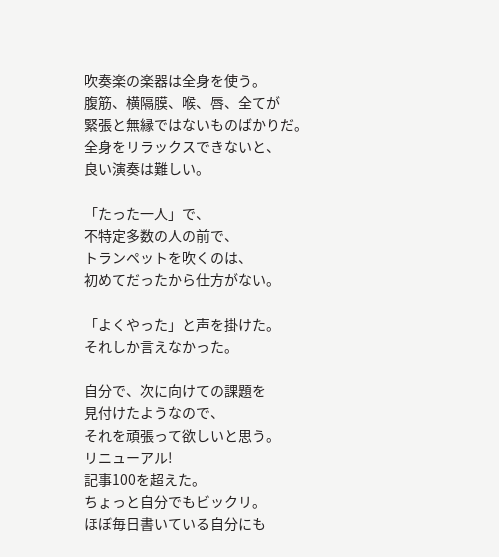吹奏楽の楽器は全身を使う。
腹筋、横隔膜、喉、唇、全てが
緊張と無縁ではないものばかりだ。
全身をリラックスできないと、
良い演奏は難しい。

「たった一人」で、
不特定多数の人の前で、
トランペットを吹くのは、
初めてだったから仕方がない。

「よくやった」と声を掛けた。
それしか言えなかった。

自分で、次に向けての課題を
見付けたようなので、
それを頑張って欲しいと思う。
リニューアル!
記事100を超えた。
ちょっと自分でもビックリ。
ほぼ毎日書いている自分にも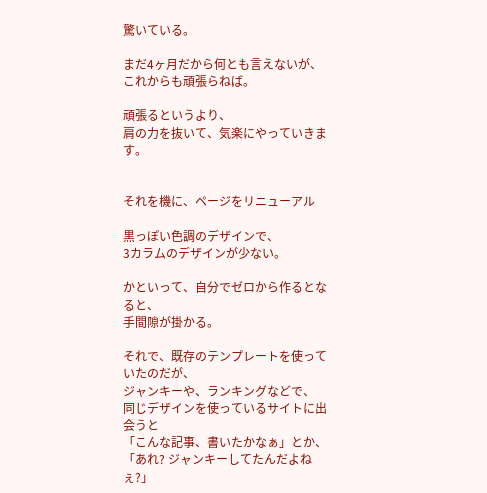驚いている。

まだ4ヶ月だから何とも言えないが、
これからも頑張らねば。

頑張るというより、
肩の力を抜いて、気楽にやっていきます。


それを機に、ページをリニューアル

黒っぽい色調のデザインで、
3カラムのデザインが少ない。

かといって、自分でゼロから作るとなると、
手間隙が掛かる。

それで、既存のテンプレートを使っていたのだが、
ジャンキーや、ランキングなどで、
同じデザインを使っているサイトに出会うと
「こんな記事、書いたかなぁ」とか、
「あれ? ジャンキーしてたんだよねぇ?」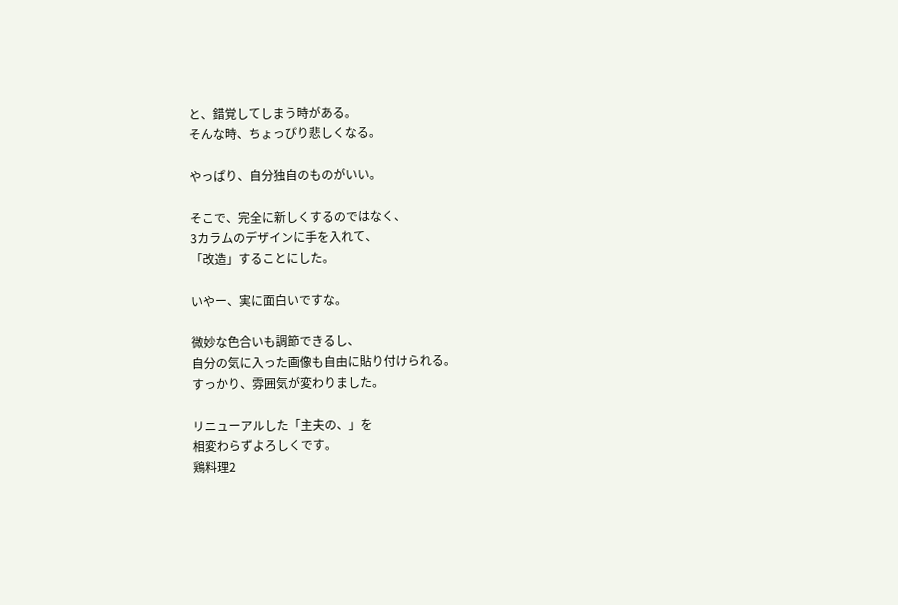と、錯覚してしまう時がある。
そんな時、ちょっぴり悲しくなる。

やっぱり、自分独自のものがいい。

そこで、完全に新しくするのではなく、
3カラムのデザインに手を入れて、
「改造」することにした。

いやー、実に面白いですな。

微妙な色合いも調節できるし、
自分の気に入った画像も自由に貼り付けられる。
すっかり、雰囲気が変わりました。

リニューアルした「主夫の、」を
相変わらずよろしくです。
鶏料理2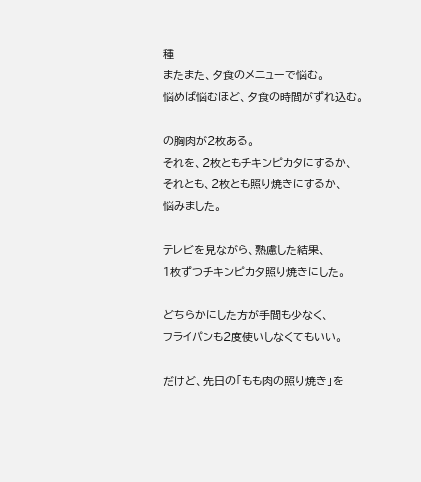種
またまた、夕食のメニューで悩む。
悩めば悩むほど、夕食の時間がずれ込む。

の胸肉が2枚ある。
それを、2枚ともチキンピカタにするか、
それとも、2枚とも照り焼きにするか、
悩みました。

テレビを見ながら、熟慮した結果、
1枚ずつチキンピカタ照り焼きにした。

どちらかにした方が手間も少なく、
フライパンも2度使いしなくてもいい。

だけど、先日の「もも肉の照り焼き」を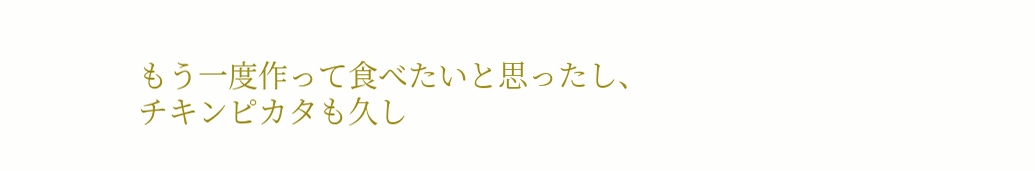もう一度作って食べたいと思ったし、
チキンピカタも久し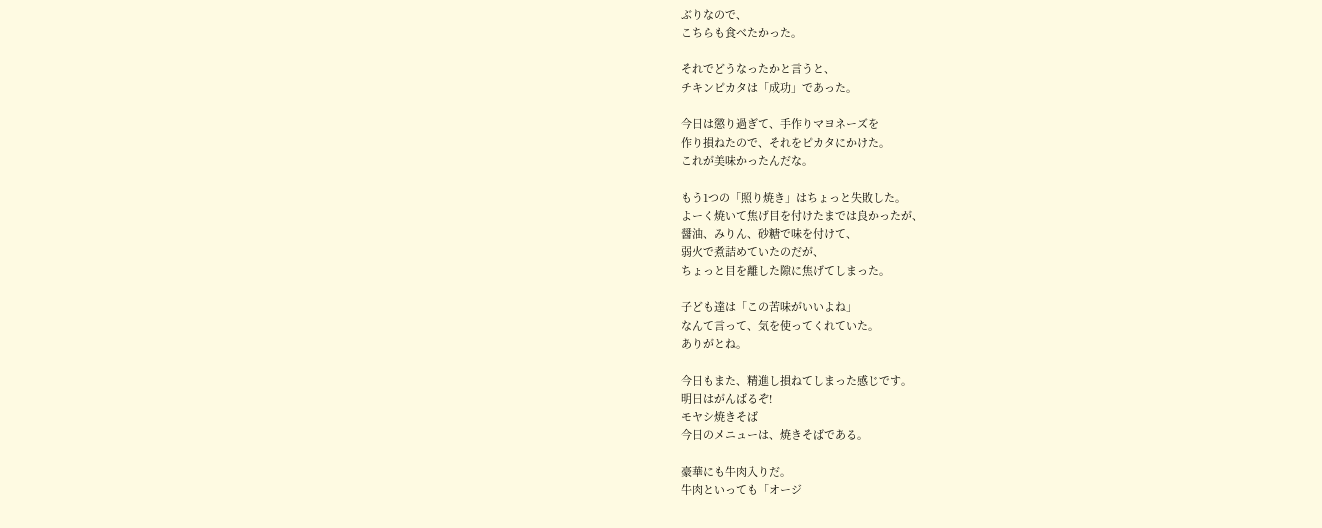ぶりなので、
こちらも食べたかった。

それでどうなったかと言うと、
チキンピカタは「成功」であった。

今日は懲り過ぎて、手作りマヨネーズを
作り損ねたので、それをピカタにかけた。
これが美味かったんだな。

もう1つの「照り焼き」はちょっと失敗した。
よーく焼いて焦げ目を付けたまでは良かったが、
醤油、みりん、砂糖で味を付けて、
弱火で煮詰めていたのだが、
ちょっと目を離した隙に焦げてしまった。

子ども達は「この苦味がいいよね」
なんて言って、気を使ってくれていた。
ありがとね。

今日もまた、精進し損ねてしまった感じです。
明日はがんばるぞ!
モヤシ焼きそば
今日のメニューは、焼きそばである。

豪華にも牛肉入りだ。
牛肉といっても「オージ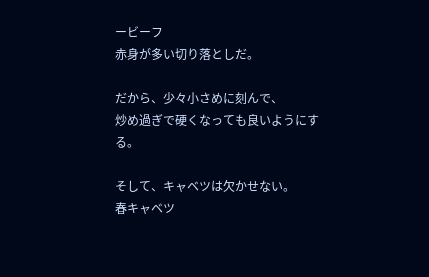ービーフ
赤身が多い切り落としだ。

だから、少々小さめに刻んで、
炒め過ぎで硬くなっても良いようにする。

そして、キャベツは欠かせない。
春キャベツ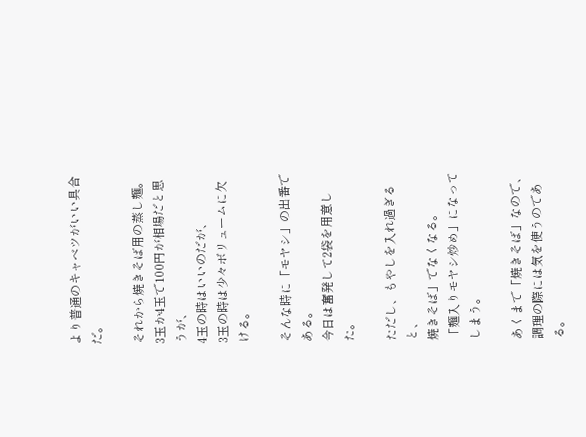より普通のキャベツがいい具合だ。

それから焼きそば用の蒸し麺。
3玉か4玉で100円が相場だと思うが、
4玉の時はいいのだが、
3玉の時は少々ボリュームに欠ける。

そんな時に「モヤシ」の出番である。
今日は奮発して2袋を用意した。

ただし、もやしを入れ過ぎると、
焼きそば」でなくなる。
「麺入りモヤシ炒め」になってしまう。

あくまで「焼きそば」なので、
調理の際には気を使うのである。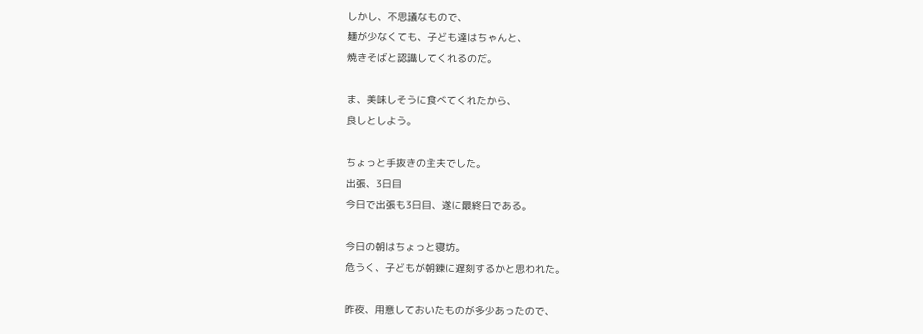しかし、不思議なもので、
麺が少なくても、子ども達はちゃんと、
焼きそばと認識してくれるのだ。

ま、美味しそうに食べてくれたから、
良しとしよう。

ちょっと手抜きの主夫でした。
出張、3日目
今日で出張も3日目、遂に最終日である。

今日の朝はちょっと寝坊。
危うく、子どもが朝錬に遅刻するかと思われた。

昨夜、用意しておいたものが多少あったので、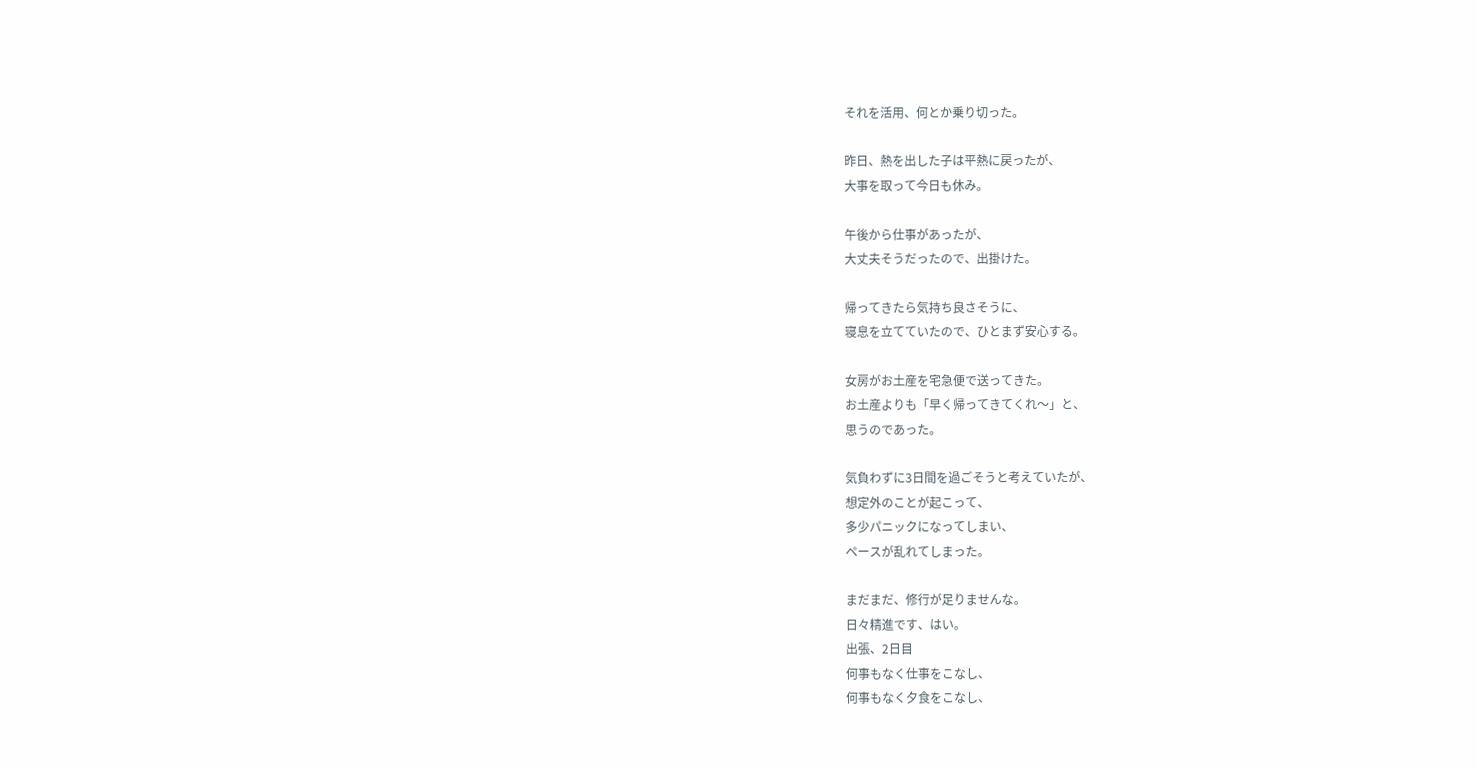それを活用、何とか乗り切った。

昨日、熱を出した子は平熱に戻ったが、
大事を取って今日も休み。

午後から仕事があったが、
大丈夫そうだったので、出掛けた。

帰ってきたら気持ち良さそうに、
寝息を立てていたので、ひとまず安心する。

女房がお土産を宅急便で送ってきた。
お土産よりも「早く帰ってきてくれ〜」と、
思うのであった。

気負わずに3日間を過ごそうと考えていたが、
想定外のことが起こって、
多少パニックになってしまい、
ペースが乱れてしまった。

まだまだ、修行が足りませんな。
日々精進です、はい。
出張、2日目
何事もなく仕事をこなし、
何事もなく夕食をこなし、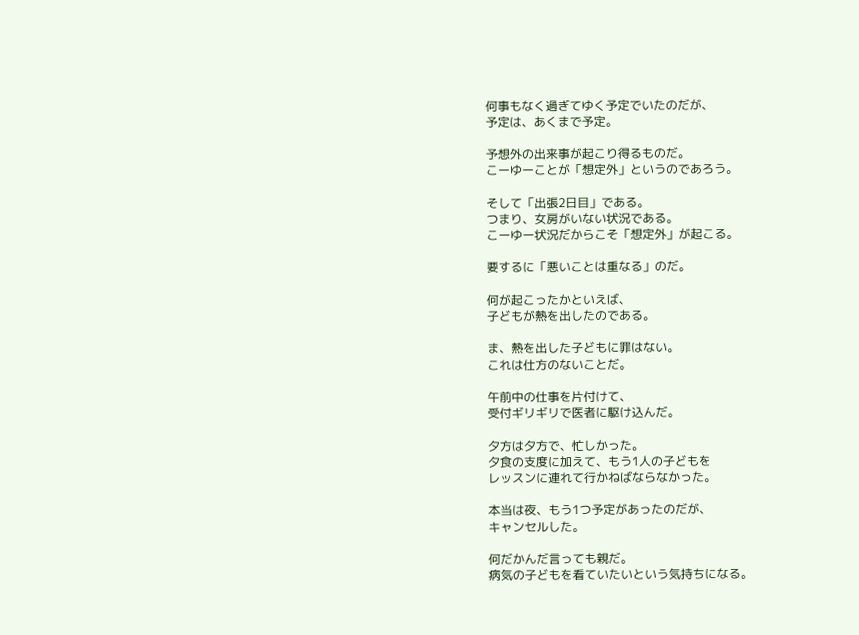何事もなく過ぎてゆく予定でいたのだが、
予定は、あくまで予定。

予想外の出来事が起こり得るものだ。
こーゆーことが「想定外」というのであろう。

そして「出張2日目」である。
つまり、女房がいない状況である。
こーゆー状況だからこそ「想定外」が起こる。

要するに「悪いことは重なる」のだ。

何が起こったかといえば、
子どもが熱を出したのである。

ま、熱を出した子どもに罪はない。
これは仕方のないことだ。

午前中の仕事を片付けて、
受付ギリギリで医者に駆け込んだ。

夕方は夕方で、忙しかった。
夕食の支度に加えて、もう1人の子どもを
レッスンに連れて行かねばならなかった。

本当は夜、もう1つ予定があったのだが、
キャンセルした。

何だかんだ言っても親だ。
病気の子どもを看ていたいという気持ちになる。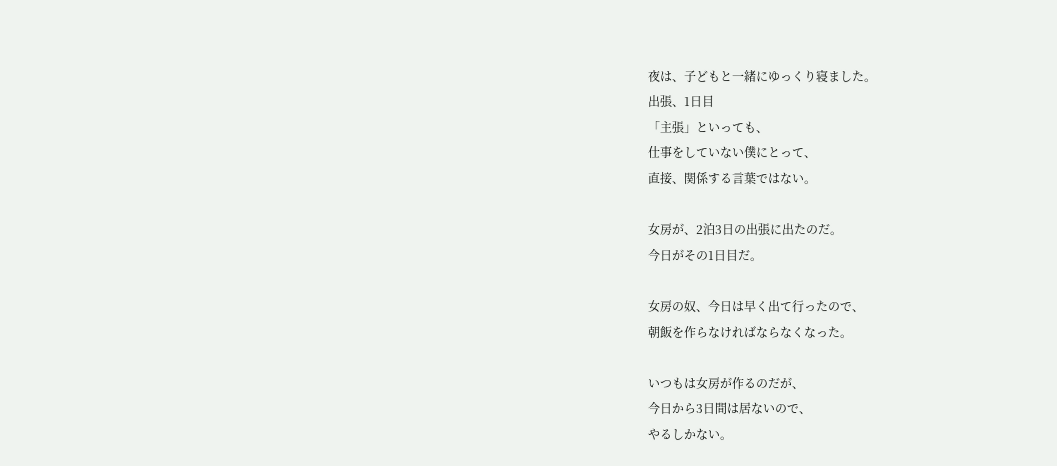夜は、子どもと一緒にゆっくり寝ました。
出張、1日目
「主張」といっても、
仕事をしていない僕にとって、
直接、関係する言葉ではない。

女房が、2泊3日の出張に出たのだ。
今日がその1日目だ。

女房の奴、今日は早く出て行ったので、
朝飯を作らなければならなくなった。

いつもは女房が作るのだが、
今日から3日間は居ないので、
やるしかない。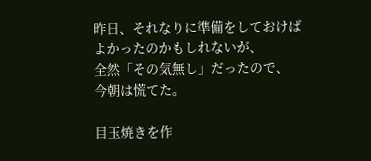昨日、それなりに準備をしておけば
よかったのかもしれないが、
全然「その気無し」だったので、
今朝は慌てた。

目玉焼きを作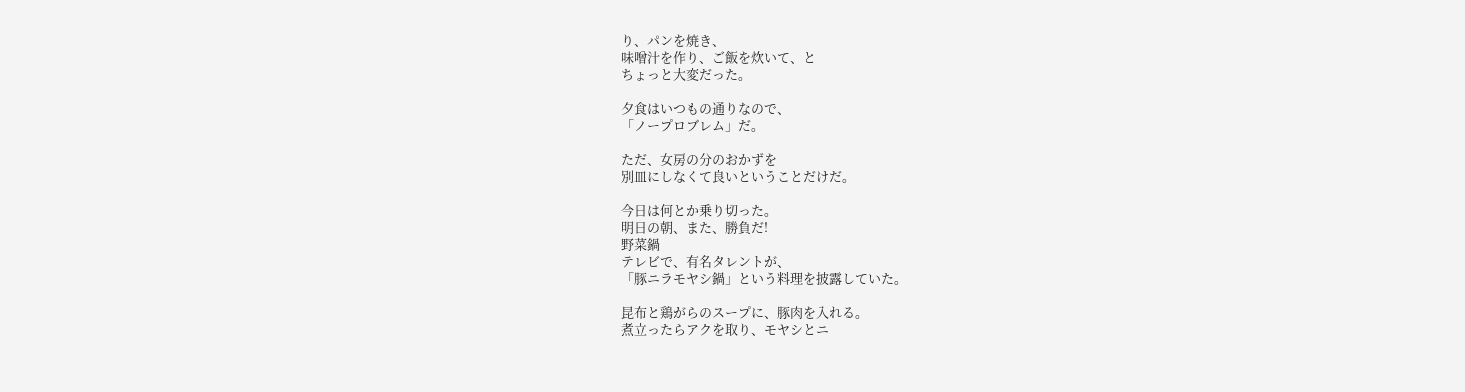り、パンを焼き、
味噌汁を作り、ご飯を炊いて、と
ちょっと大変だった。

夕食はいつもの通りなので、
「ノープロブレム」だ。

ただ、女房の分のおかずを
別皿にしなくて良いということだけだ。

今日は何とか乗り切った。
明日の朝、また、勝負だ!
野菜鍋
テレビで、有名タレントが、
「豚ニラモヤシ鍋」という料理を披露していた。

昆布と鶏がらのスープに、豚肉を入れる。
煮立ったらアクを取り、モヤシとニ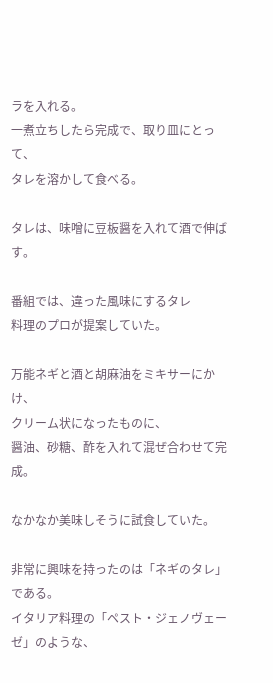ラを入れる。
一煮立ちしたら完成で、取り皿にとって、
タレを溶かして食べる。

タレは、味噌に豆板醤を入れて酒で伸ばす。

番組では、違った風味にするタレ
料理のプロが提案していた。

万能ネギと酒と胡麻油をミキサーにかけ、
クリーム状になったものに、
醤油、砂糖、酢を入れて混ぜ合わせて完成。

なかなか美味しそうに試食していた。

非常に興味を持ったのは「ネギのタレ」である。
イタリア料理の「ペスト・ジェノヴェーゼ」のような、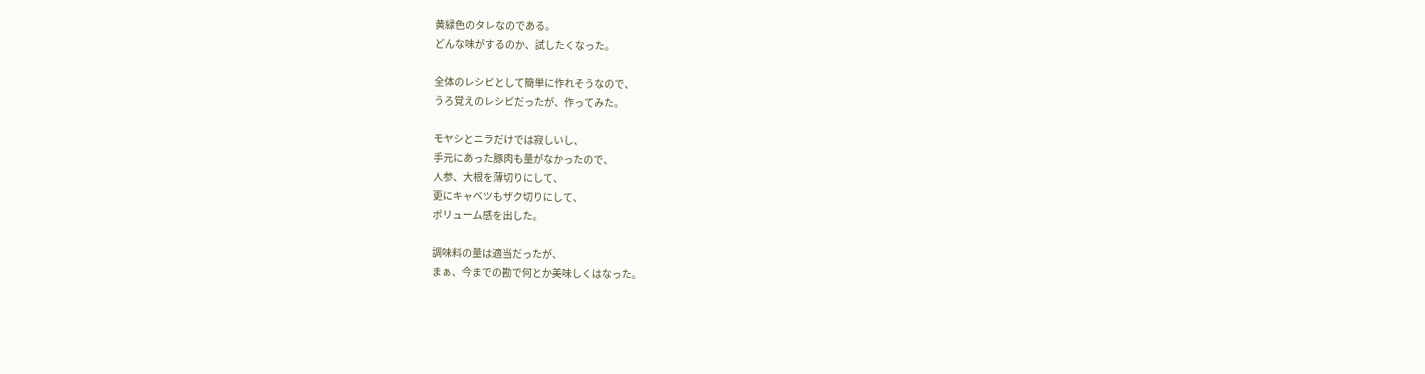黄緑色のタレなのである。
どんな味がするのか、試したくなった。

全体のレシピとして簡単に作れそうなので、
うろ覚えのレシピだったが、作ってみた。

モヤシとニラだけでは寂しいし、
手元にあった豚肉も量がなかったので、
人参、大根を薄切りにして、
更にキャベツもザク切りにして、
ボリューム感を出した。

調味料の量は適当だったが、
まぁ、今までの勘で何とか美味しくはなった。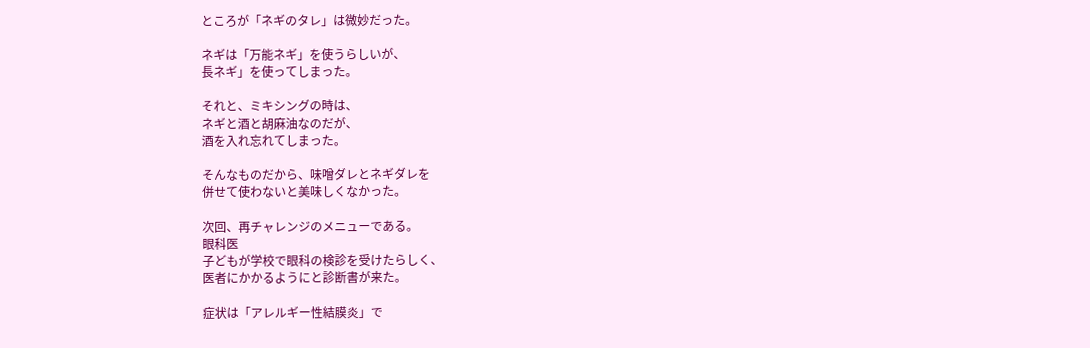ところが「ネギのタレ」は微妙だった。

ネギは「万能ネギ」を使うらしいが、
長ネギ」を使ってしまった。

それと、ミキシングの時は、
ネギと酒と胡麻油なのだが、
酒を入れ忘れてしまった。

そんなものだから、味噌ダレとネギダレを
併せて使わないと美味しくなかった。

次回、再チャレンジのメニューである。
眼科医
子どもが学校で眼科の検診を受けたらしく、
医者にかかるようにと診断書が来た。

症状は「アレルギー性結膜炎」で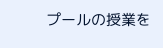プールの授業を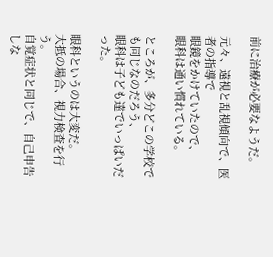前に治療が必要なようだ。

元々、遠視と乱視傾向で、医者の指導で
眼鏡をかけていたので、
眼科は通い慣れている。

ところが、多分どこの学校でも同じなのだろう、
眼科は子ども達でいっぱいだった。

眼科というのは大変だ。
大抵の場合、視力検査を行う。
自覚症状と同じで、自己申告しな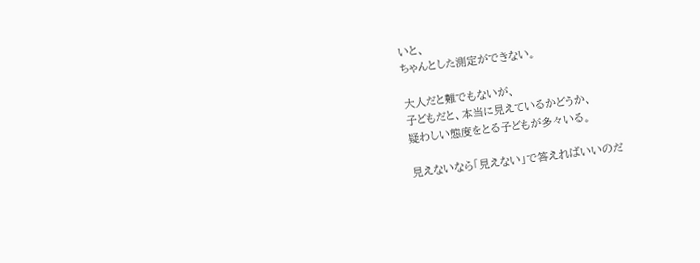いと、
ちゃんとした測定ができない。

大人だと難でもないが、
子どもだと、本当に見えているかどうか、
疑わしい態度をとる子どもが多々いる。

見えないなら「見えない」で答えればいいのだ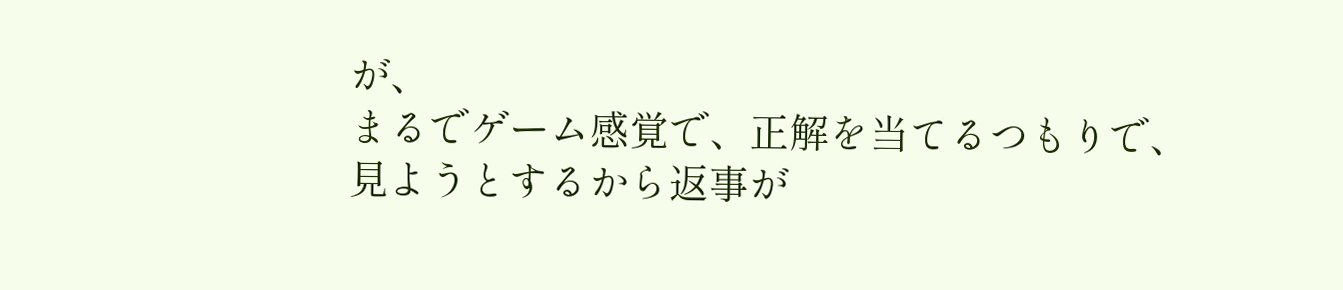が、
まるでゲーム感覚で、正解を当てるつもりで、
見ようとするから返事が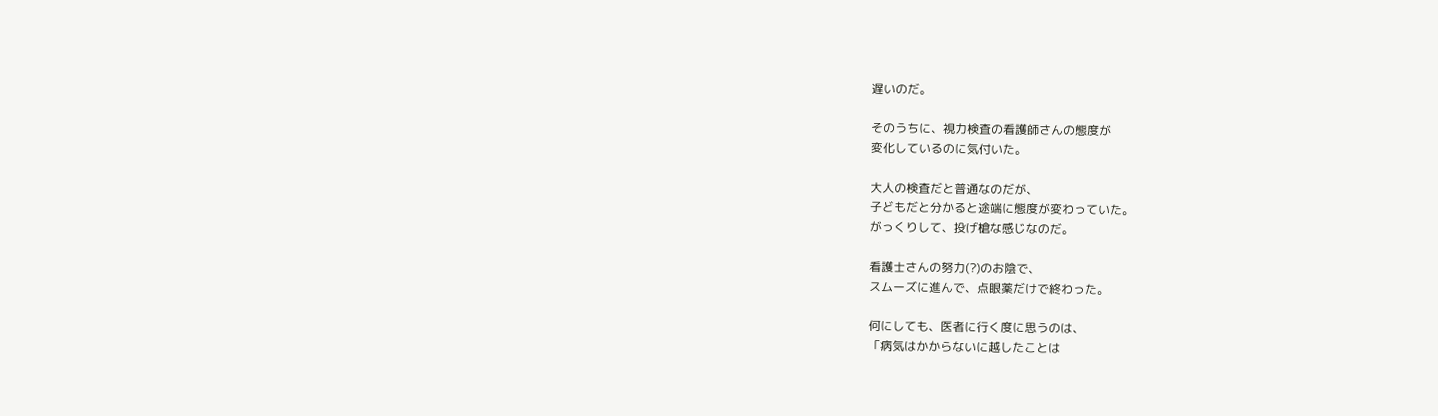遅いのだ。

そのうちに、視力検査の看護師さんの態度が
変化しているのに気付いた。

大人の検査だと普通なのだが、
子どもだと分かると途端に態度が変わっていた。
がっくりして、投げ槍な感じなのだ。

看護士さんの努力(?)のお陰で、
スムーズに進んで、点眼薬だけで終わった。

何にしても、医者に行く度に思うのは、
「病気はかからないに越したことは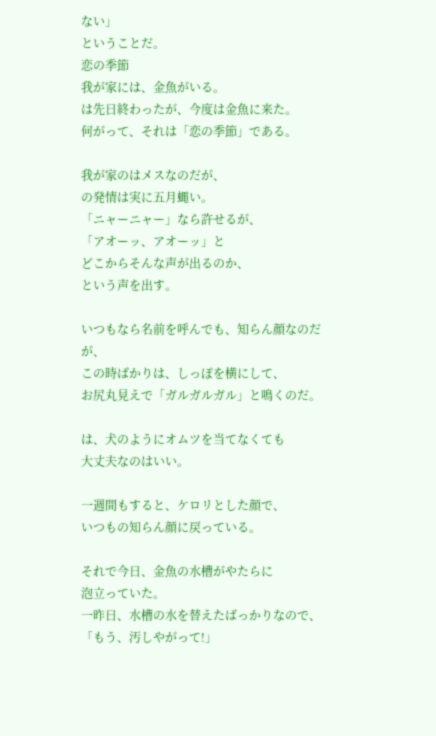ない」
ということだ。
恋の季節
我が家には、金魚がいる。
は先日終わったが、今度は金魚に来た。
何がって、それは「恋の季節」である。

我が家のはメスなのだが、
の発情は実に五月蝿い。
「ニャーニャー」なら許せるが、
「アオーッ、アオーッ」と
どこからそんな声が出るのか、
という声を出す。

いつもなら名前を呼んでも、知らん顔なのだが、
この時ばかりは、しっぽを横にして、
お尻丸見えで「ガルガルガル」と鳴くのだ。

は、犬のようにオムツを当てなくても
大丈夫なのはいい。

一週間もすると、ケロリとした顔で、
いつもの知らん顔に戻っている。

それで今日、金魚の水槽がやたらに
泡立っていた。
一昨日、水槽の水を替えたばっかりなので、
「もう、汚しやがって!」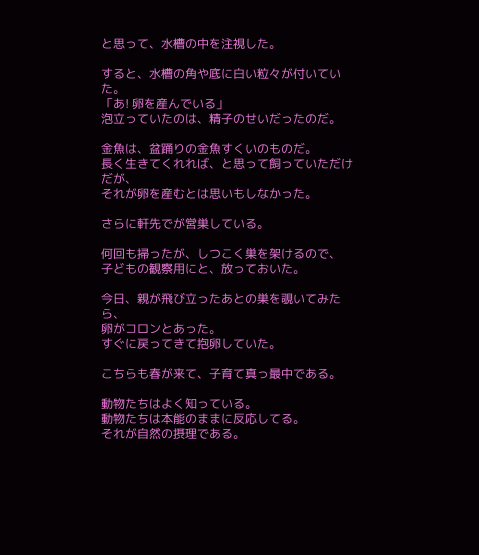と思って、水槽の中を注視した。

すると、水槽の角や底に白い粒々が付いていた。
「あ! 卵を産んでいる」
泡立っていたのは、精子のせいだったのだ。

金魚は、盆踊りの金魚すくいのものだ。
長く生きてくれれば、と思って飼っていただけだが、
それが卵を産むとは思いもしなかった。

さらに軒先でが営巣している。

何回も掃ったが、しつこく巣を架けるので、
子どもの観察用にと、放っておいた。

今日、親が飛び立ったあとの巣を覗いてみたら、
卵がコロンとあった。
すぐに戻ってきて抱卵していた。

こちらも春が来て、子育て真っ最中である。

動物たちはよく知っている。
動物たちは本能のままに反応してる。
それが自然の摂理である。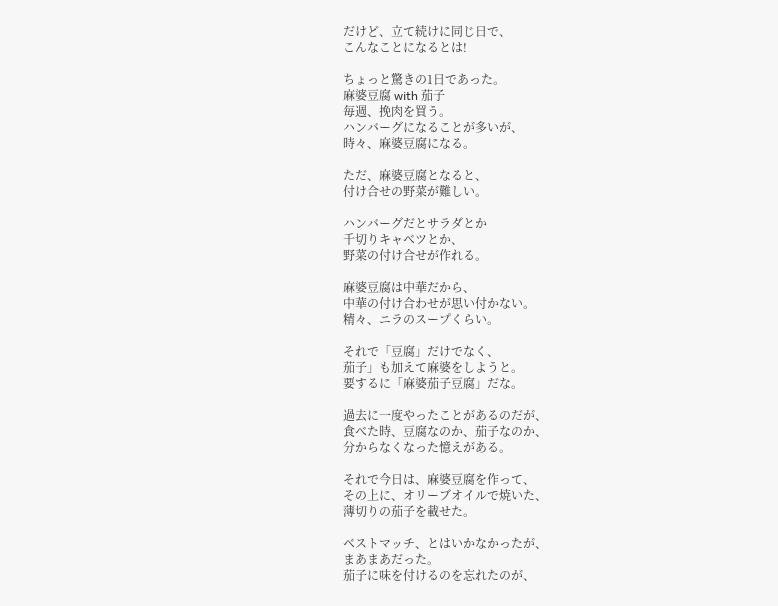だけど、立て続けに同じ日で、
こんなことになるとは!

ちょっと驚きの1日であった。
麻婆豆腐 with 茄子
毎週、挽肉を買う。
ハンバーグになることが多いが、
時々、麻婆豆腐になる。

ただ、麻婆豆腐となると、
付け合せの野菜が難しい。

ハンバーグだとサラダとか
千切りキャベツとか、
野菜の付け合せが作れる。

麻婆豆腐は中華だから、
中華の付け合わせが思い付かない。
精々、ニラのスープくらい。

それで「豆腐」だけでなく、
茄子」も加えて麻婆をしようと。
要するに「麻婆茄子豆腐」だな。

過去に一度やったことがあるのだが、
食べた時、豆腐なのか、茄子なのか、
分からなくなった憶えがある。

それで今日は、麻婆豆腐を作って、
その上に、オリーブオイルで焼いた、
薄切りの茄子を載せた。

ベストマッチ、とはいかなかったが、
まあまあだった。
茄子に味を付けるのを忘れたのが、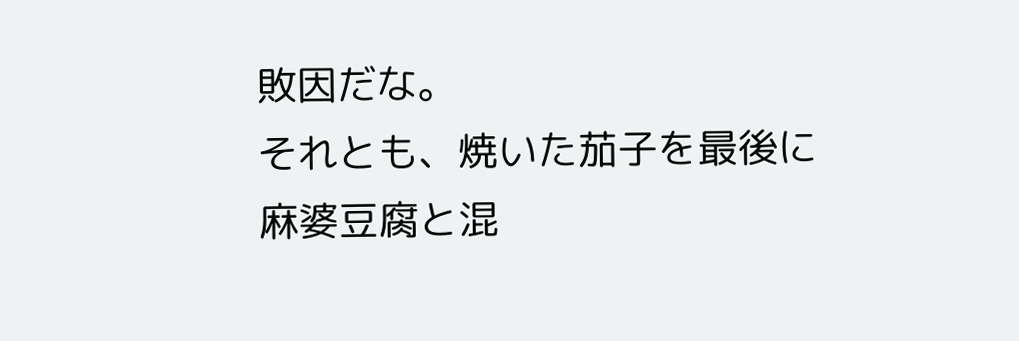敗因だな。
それとも、焼いた茄子を最後に
麻婆豆腐と混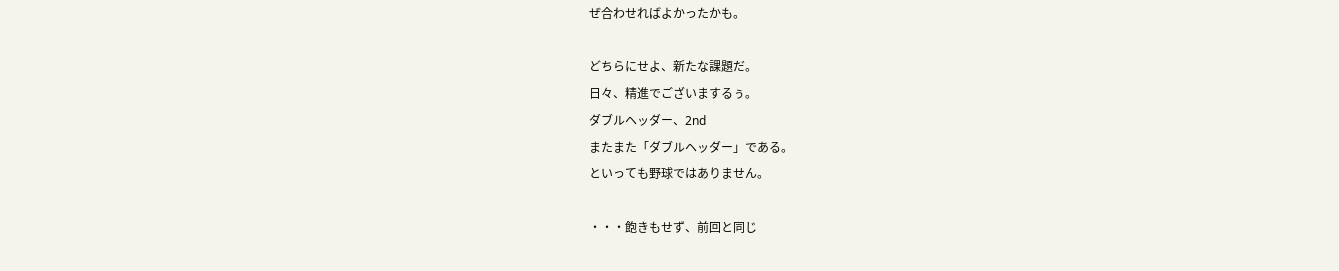ぜ合わせればよかったかも。

どちらにせよ、新たな課題だ。
日々、精進でございまするぅ。
ダブルヘッダー、2nd
またまた「ダブルヘッダー」である。
といっても野球ではありません。

・・・飽きもせず、前回と同じ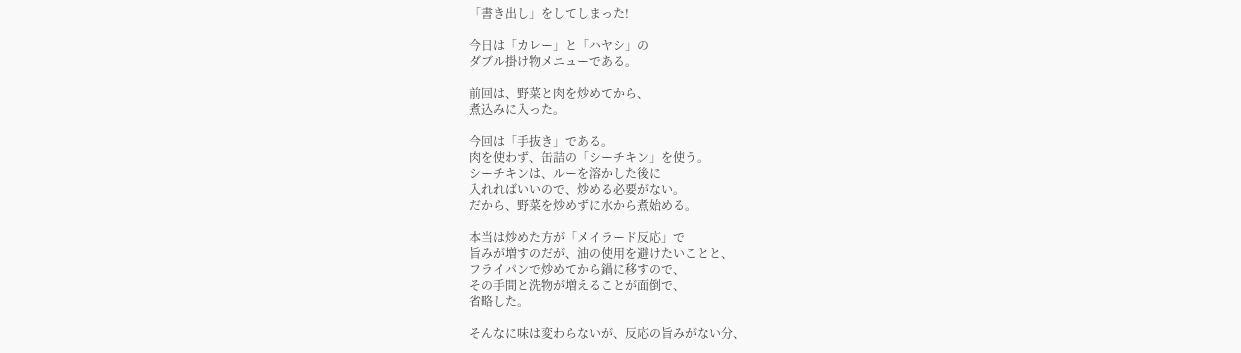「書き出し」をしてしまった!

今日は「カレー」と「ハヤシ」の
ダブル掛け物メニューである。

前回は、野菜と肉を炒めてから、
煮込みに入った。

今回は「手抜き」である。
肉を使わず、缶詰の「シーチキン」を使う。
シーチキンは、ルーを溶かした後に
入れればいいので、炒める必要がない。
だから、野菜を炒めずに水から煮始める。

本当は炒めた方が「メイラード反応」で
旨みが増すのだが、油の使用を避けたいことと、
フライパンで炒めてから鍋に移すので、
その手間と洗物が増えることが面倒で、
省略した。

そんなに味は変わらないが、反応の旨みがない分、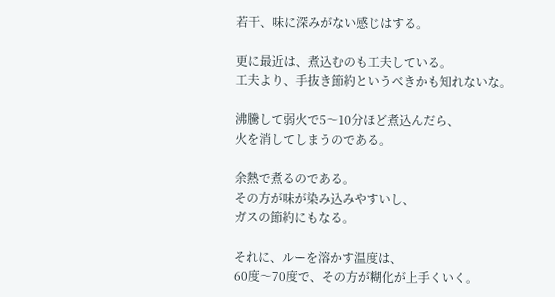若干、味に深みがない感じはする。

更に最近は、煮込むのも工夫している。
工夫より、手抜き節約というべきかも知れないな。

沸騰して弱火で5〜10分ほど煮込んだら、
火を消してしまうのである。

余熱で煮るのである。
その方が味が染み込みやすいし、
ガスの節約にもなる。

それに、ルーを溶かす温度は、
60度〜70度で、その方が糊化が上手くいく。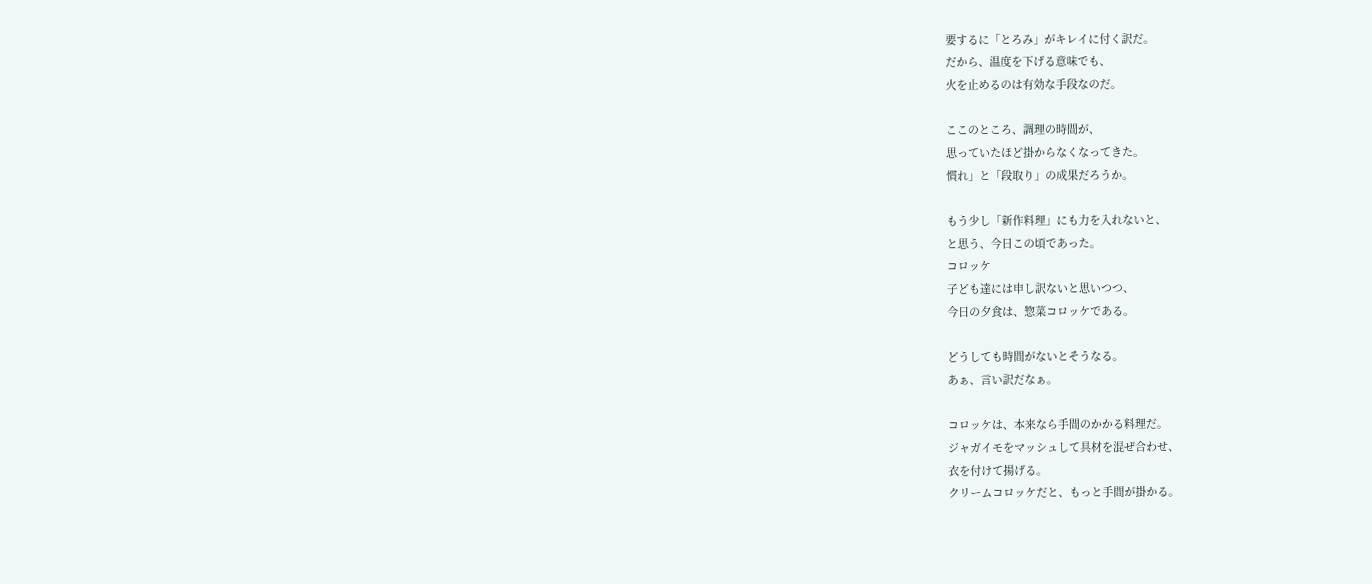要するに「とろみ」がキレイに付く訳だ。
だから、温度を下げる意味でも、
火を止めるのは有効な手段なのだ。

ここのところ、調理の時間が、
思っていたほど掛からなくなってきた。
慣れ」と「段取り」の成果だろうか。

もう少し「新作料理」にも力を入れないと、
と思う、今日この頃であった。
コロッケ
子ども達には申し訳ないと思いつつ、
今日の夕食は、惣菜コロッケである。

どうしても時間がないとそうなる。
あぁ、言い訳だなぁ。

コロッケは、本来なら手間のかかる料理だ。
ジャガイモをマッシュして具材を混ぜ合わせ、
衣を付けて揚げる。
クリームコロッケだと、もっと手間が掛かる。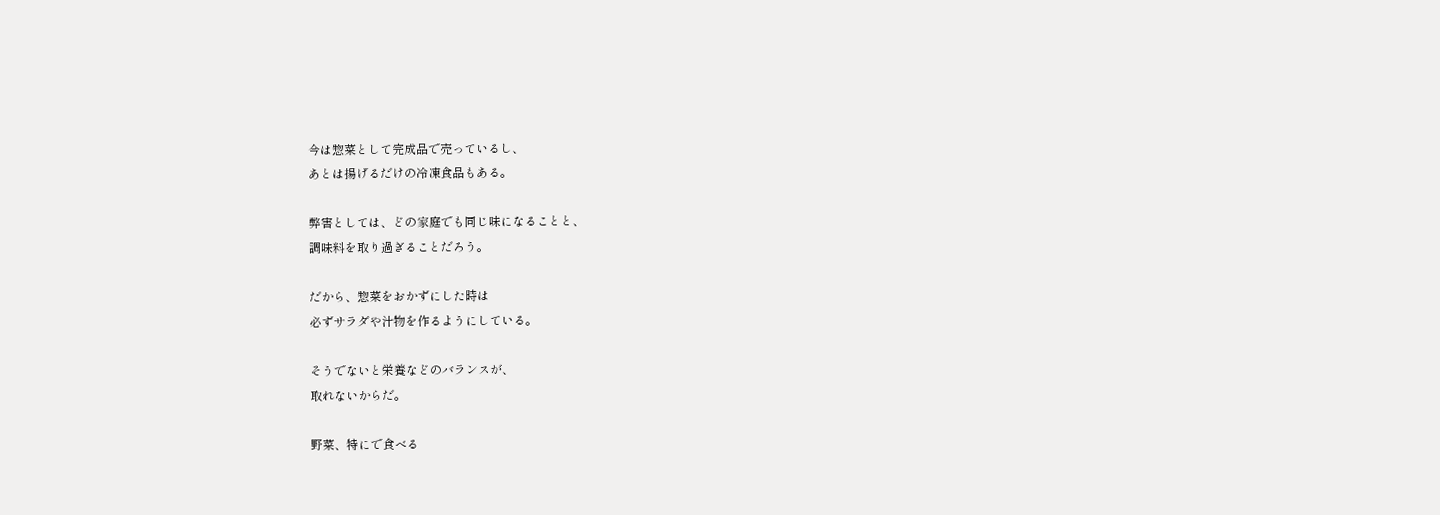今は惣菜として完成品で売っているし、
あとは揚げるだけの冷凍食品もある。

弊害としては、どの家庭でも同じ味になることと、
調味料を取り過ぎることだろう。

だから、惣菜をおかずにした時は
必ずサラダや汁物を作るようにしている。

そうでないと栄養などのバランスが、
取れないからだ。

野菜、特にで食べる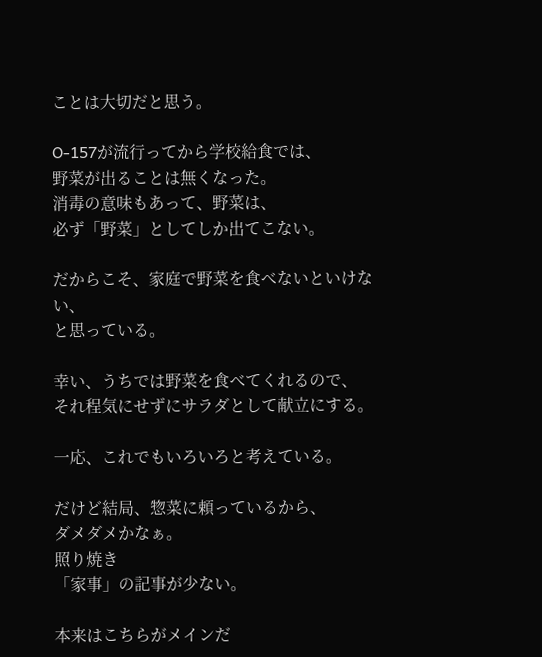ことは大切だと思う。

O-157が流行ってから学校給食では、
野菜が出ることは無くなった。
消毒の意味もあって、野菜は、
必ず「野菜」としてしか出てこない。

だからこそ、家庭で野菜を食べないといけない、
と思っている。

幸い、うちでは野菜を食べてくれるので、
それ程気にせずにサラダとして献立にする。

一応、これでもいろいろと考えている。

だけど結局、惣菜に頼っているから、
ダメダメかなぁ。
照り焼き
「家事」の記事が少ない。

本来はこちらがメインだ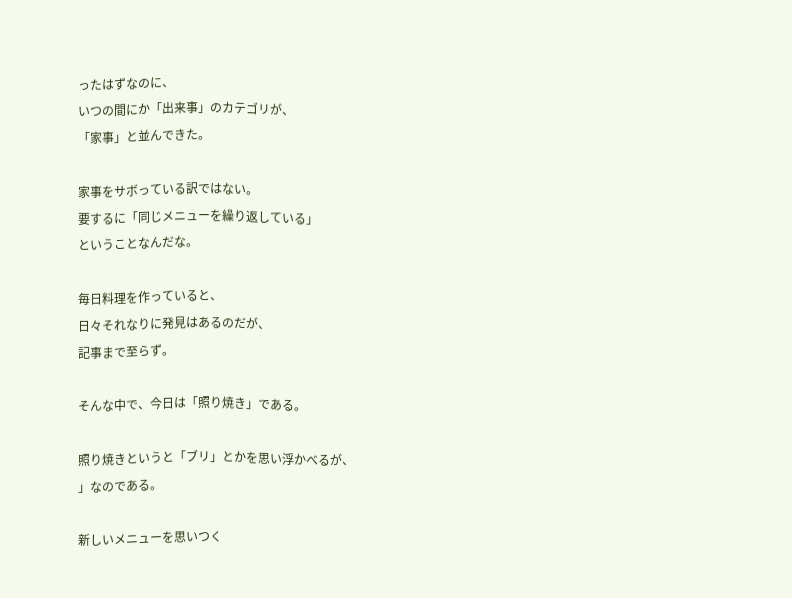ったはずなのに、
いつの間にか「出来事」のカテゴリが、
「家事」と並んできた。

家事をサボっている訳ではない。
要するに「同じメニューを繰り返している」
ということなんだな。

毎日料理を作っていると、
日々それなりに発見はあるのだが、
記事まで至らず。

そんな中で、今日は「照り焼き」である。

照り焼きというと「ブリ」とかを思い浮かべるが、
」なのである。

新しいメニューを思いつく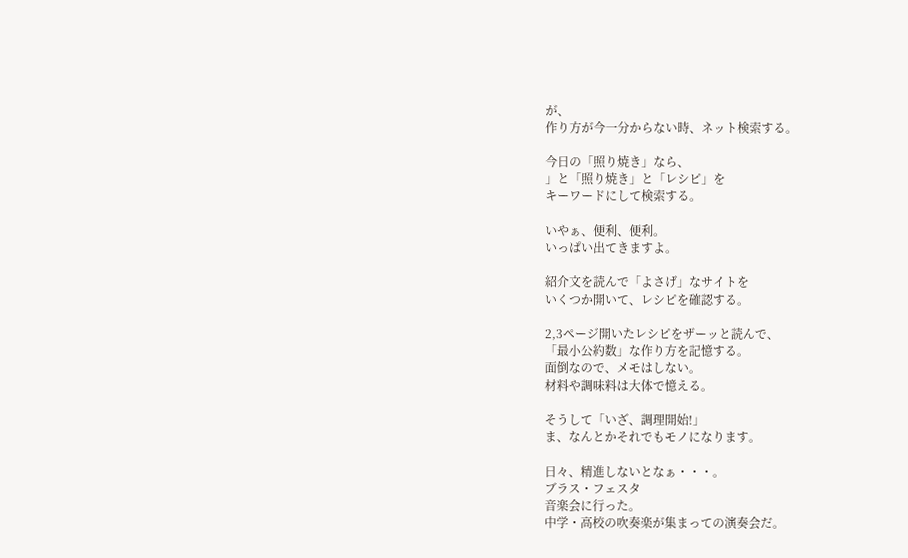が、
作り方が今一分からない時、ネット検索する。

今日の「照り焼き」なら、
」と「照り焼き」と「レシピ」を
キーワードにして検索する。

いやぁ、便利、便利。
いっぱい出てきますよ。

紹介文を読んで「よさげ」なサイトを
いくつか開いて、レシピを確認する。

2,3ページ開いたレシピをザーッと読んで、
「最小公約数」な作り方を記憶する。
面倒なので、メモはしない。
材料や調味料は大体で憶える。

そうして「いざ、調理開始!」
ま、なんとかそれでもモノになります。

日々、精進しないとなぁ・・・。
ブラス・フェスタ
音楽会に行った。
中学・高校の吹奏楽が集まっての演奏会だ。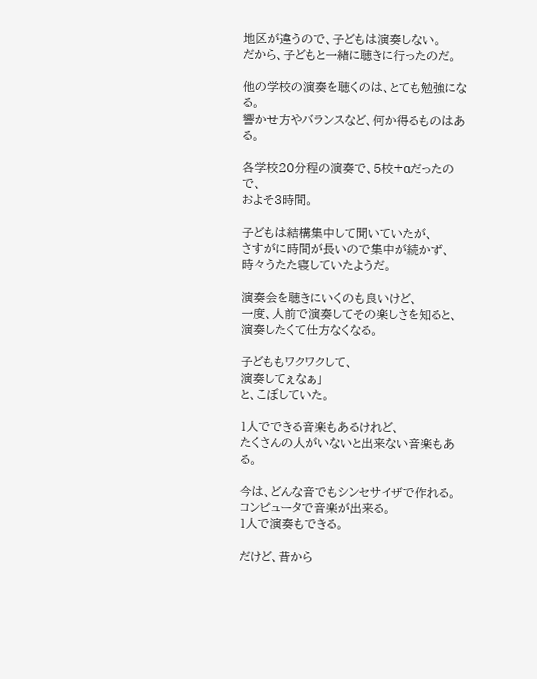地区が違うので、子どもは演奏しない。
だから、子どもと一緒に聴きに行ったのだ。

他の学校の演奏を聴くのは、とても勉強になる。
響かせ方やバランスなど、何か得るものはある。

各学校20分程の演奏で、5校+αだったので、
およそ3時間。

子どもは結構集中して聞いていたが、
さすがに時間が長いので集中が続かず、
時々うたた寝していたようだ。

演奏会を聴きにいくのも良いけど、
一度、人前で演奏してその楽しさを知ると、
演奏したくて仕方なくなる。

子どももワクワクして、
演奏してぇなぁ」
と、こぼしていた。

1人でできる音楽もあるけれど、
たくさんの人がいないと出来ない音楽もある。

今は、どんな音でもシンセサイザで作れる。
コンピュータで音楽が出来る。
1人で演奏もできる。

だけど、昔から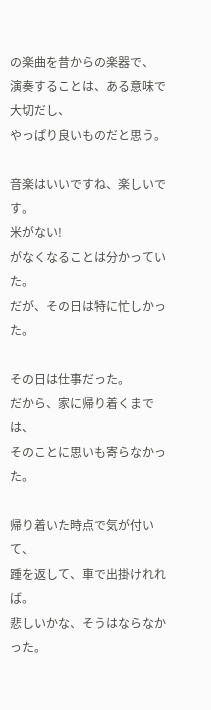の楽曲を昔からの楽器で、
演奏することは、ある意味で大切だし、
やっぱり良いものだと思う。

音楽はいいですね、楽しいです。
米がない!
がなくなることは分かっていた。
だが、その日は特に忙しかった。

その日は仕事だった。
だから、家に帰り着くまでは、
そのことに思いも寄らなかった。

帰り着いた時点で気が付いて、
踵を返して、車で出掛けれれば。
悲しいかな、そうはならなかった。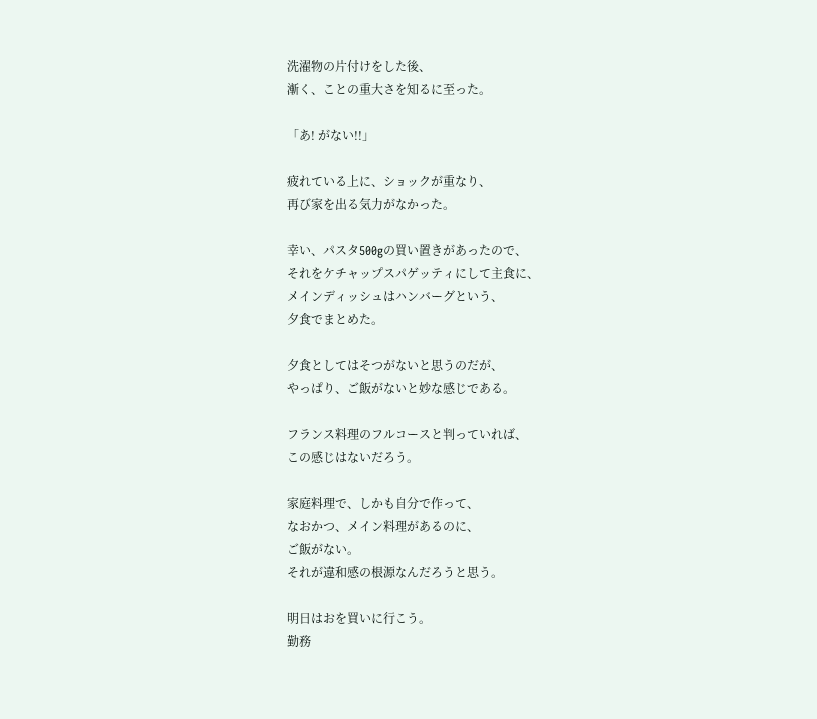洗濯物の片付けをした後、
漸く、ことの重大さを知るに至った。

「あ! がない!!」

疲れている上に、ショックが重なり、
再び家を出る気力がなかった。

幸い、パスタ500gの買い置きがあったので、
それをケチャップスパゲッティにして主食に、
メインディッシュはハンバーグという、
夕食でまとめた。

夕食としてはそつがないと思うのだが、
やっぱり、ご飯がないと妙な感じである。

フランス料理のフルコースと判っていれば、
この感じはないだろう。

家庭料理で、しかも自分で作って、
なおかつ、メイン料理があるのに、
ご飯がない。
それが違和感の根源なんだろうと思う。

明日はおを買いに行こう。
勤務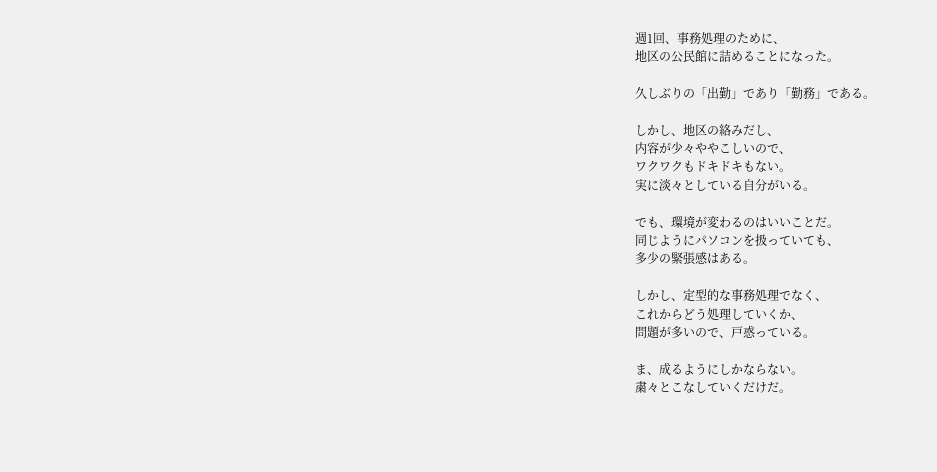週1回、事務処理のために、
地区の公民館に詰めることになった。

久しぶりの「出勤」であり「勤務」である。

しかし、地区の絡みだし、
内容が少々ややこしいので、
ワクワクもドキドキもない。
実に淡々としている自分がいる。

でも、環境が変わるのはいいことだ。
同じようにパソコンを扱っていても、
多少の緊張感はある。

しかし、定型的な事務処理でなく、
これからどう処理していくか、
問題が多いので、戸惑っている。

ま、成るようにしかならない。
粛々とこなしていくだけだ。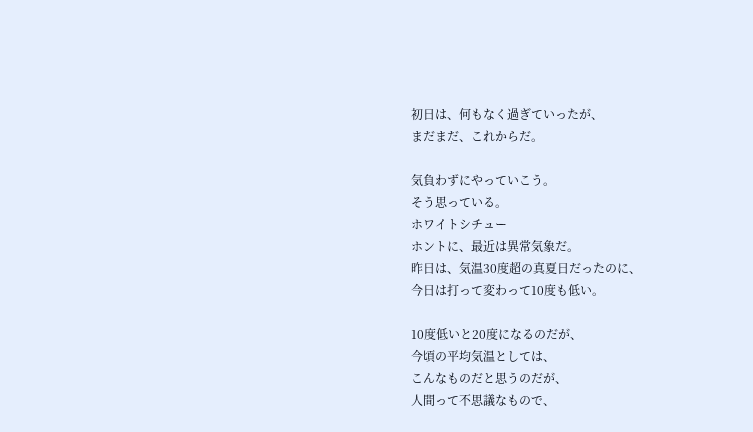初日は、何もなく過ぎていったが、
まだまだ、これからだ。

気負わずにやっていこう。
そう思っている。
ホワイトシチュー
ホントに、最近は異常気象だ。
昨日は、気温30度超の真夏日だったのに、
今日は打って変わって10度も低い。

10度低いと20度になるのだが、
今頃の平均気温としては、
こんなものだと思うのだが、
人間って不思議なもので、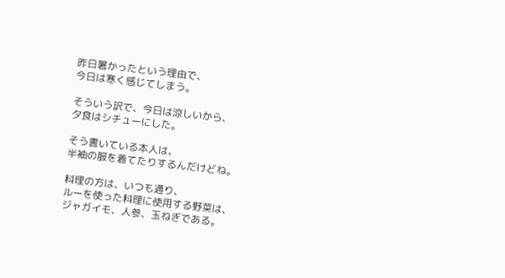昨日暑かったという理由で、
今日は寒く感じてしまう。

そういう訳で、今日は涼しいから、
夕食はシチューにした。

そう書いている本人は、
半袖の服を着てたりするんだけどね。

料理の方は、いつも通り、
ルーを使った料理に使用する野菜は、
ジャガイモ、人参、玉ねぎである。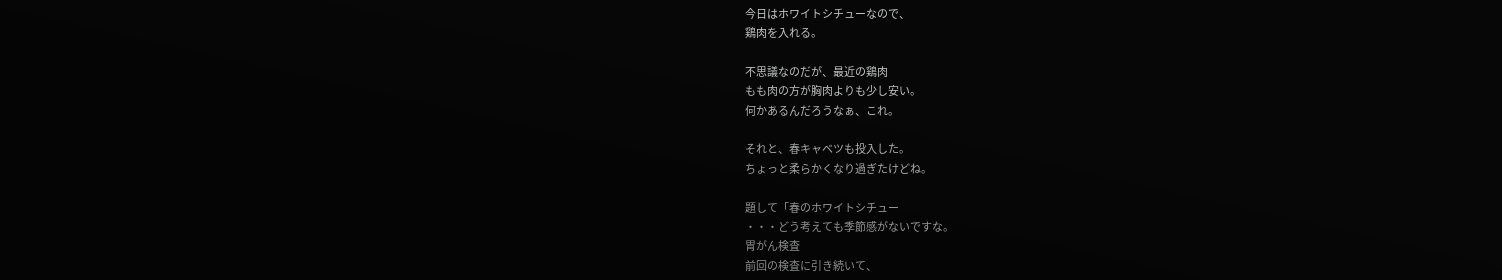今日はホワイトシチューなので、
鶏肉を入れる。

不思議なのだが、最近の鶏肉
もも肉の方が胸肉よりも少し安い。
何かあるんだろうなぁ、これ。

それと、春キャベツも投入した。
ちょっと柔らかくなり過ぎたけどね。

題して「春のホワイトシチュー
・・・どう考えても季節感がないですな。
胃がん検査
前回の検査に引き続いて、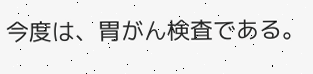今度は、胃がん検査である。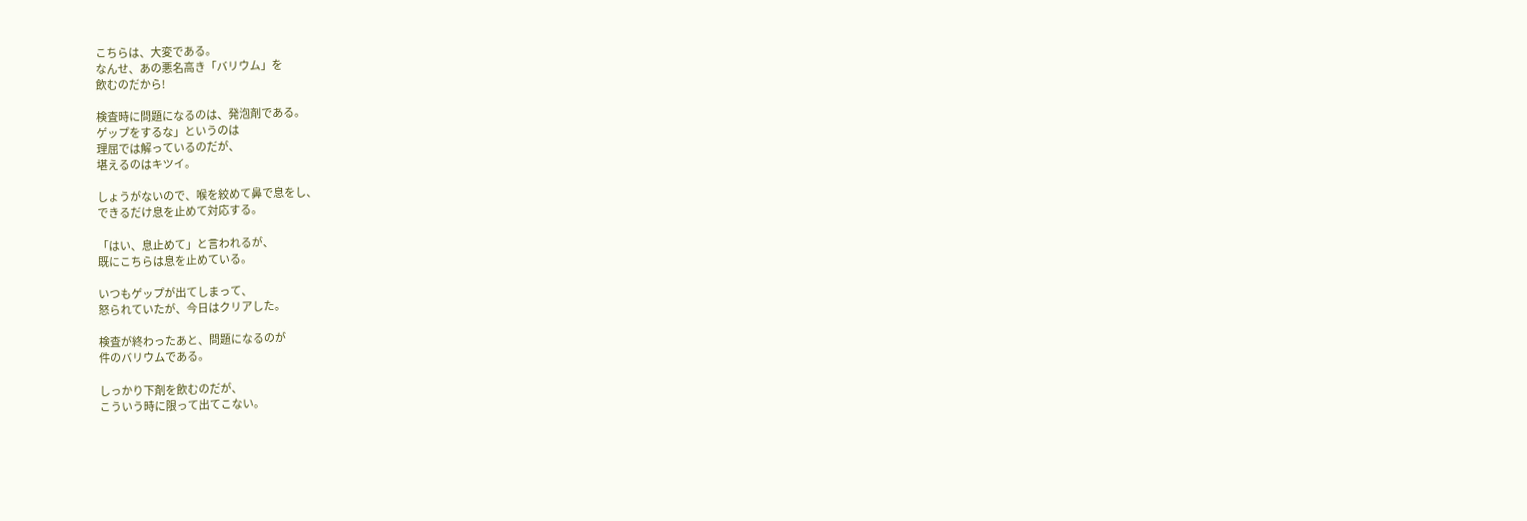こちらは、大変である。
なんせ、あの悪名高き「バリウム」を
飲むのだから!

検査時に問題になるのは、発泡剤である。
ゲップをするな」というのは
理屈では解っているのだが、
堪えるのはキツイ。

しょうがないので、喉を絞めて鼻で息をし、
できるだけ息を止めて対応する。

「はい、息止めて」と言われるが、
既にこちらは息を止めている。

いつもゲップが出てしまって、
怒られていたが、今日はクリアした。

検査が終わったあと、問題になるのが
件のバリウムである。

しっかり下剤を飲むのだが、
こういう時に限って出てこない。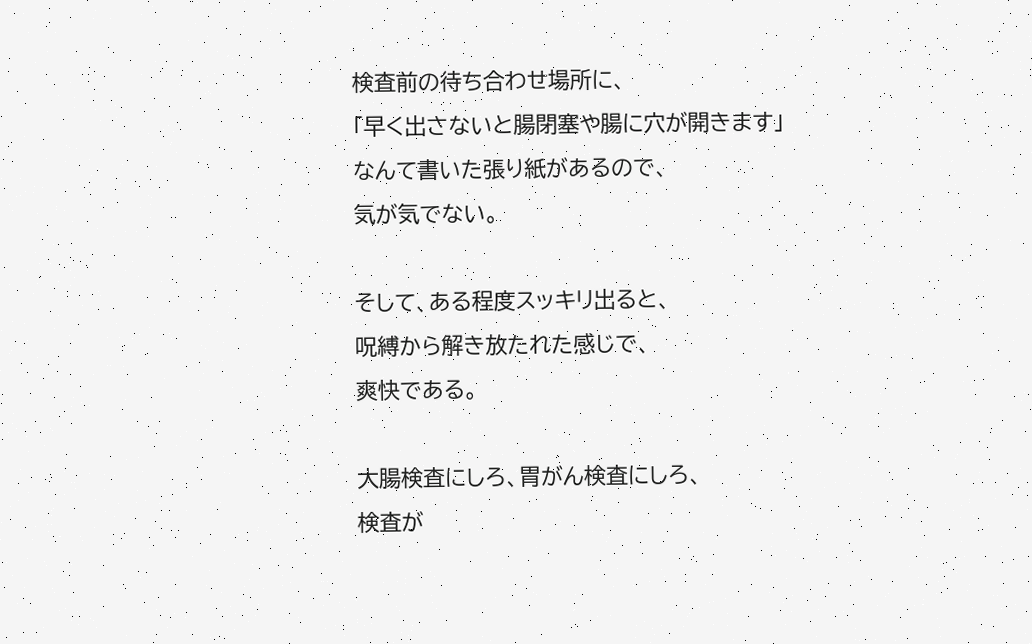検査前の待ち合わせ場所に、
「早く出さないと腸閉塞や腸に穴が開きます」
なんて書いた張り紙があるので、
気が気でない。

そして、ある程度スッキリ出ると、
呪縛から解き放たれた感じで、
爽快である。

大腸検査にしろ、胃がん検査にしろ、
検査が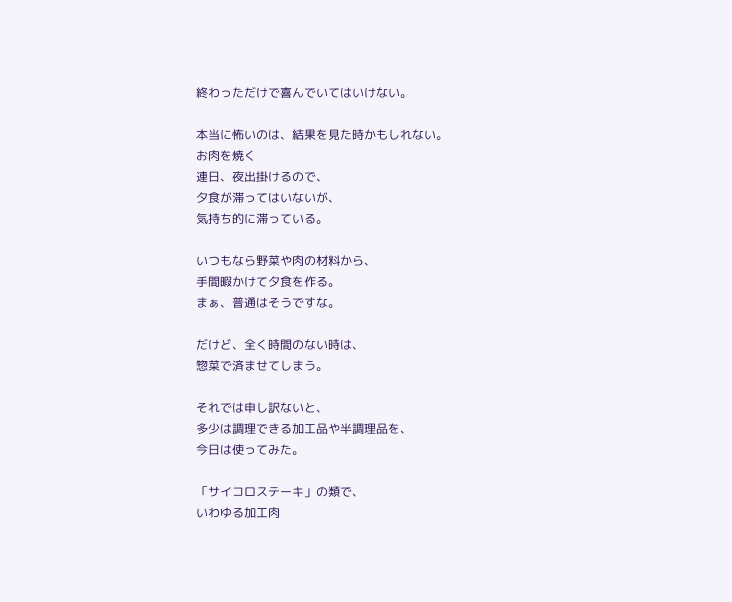終わっただけで喜んでいてはいけない。

本当に怖いのは、結果を見た時かもしれない。
お肉を焼く
連日、夜出掛けるので、
夕食が滞ってはいないが、
気持ち的に滞っている。

いつもなら野菜や肉の材料から、
手間暇かけて夕食を作る。
まぁ、普通はそうですな。

だけど、全く時間のない時は、
惣菜で済ませてしまう。

それでは申し訳ないと、
多少は調理できる加工品や半調理品を、
今日は使ってみた。

「サイコロステーキ」の類で、
いわゆる加工肉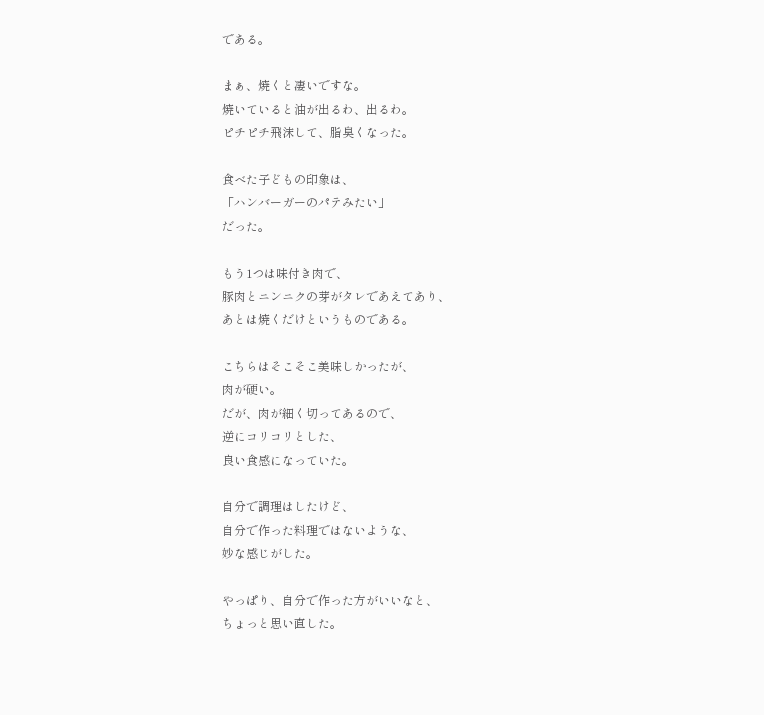である。

まぁ、焼くと凄いですな。
焼いていると油が出るわ、出るわ。
ピチピチ飛沫して、脂臭くなった。

食べた子どもの印象は、
「ハンバーガーのパテみたい」
だった。

もう1つは味付き肉で、
豚肉とニンニクの芽がタレであえてあり、
あとは焼くだけというものである。

こちらはそこそこ美味しかったが、
肉が硬い。
だが、肉が細く切ってあるので、
逆にコリコリとした、
良い食感になっていた。

自分で調理はしたけど、
自分で作った料理ではないような、
妙な感じがした。

やっぱり、自分で作った方がいいなと、
ちょっと思い直した。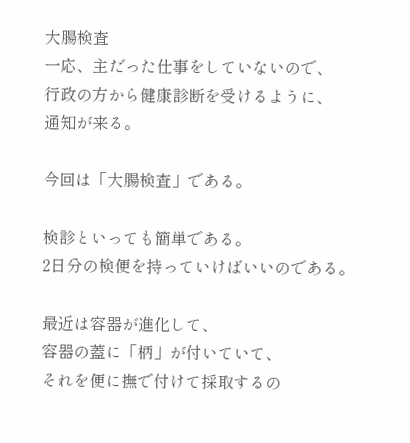大腸検査
一応、主だった仕事をしていないので、
行政の方から健康診断を受けるように、
通知が来る。

今回は「大腸検査」である。

検診といっても簡単である。
2日分の検便を持っていけばいいのである。

最近は容器が進化して、
容器の蓋に「柄」が付いていて、
それを便に撫で付けて採取するの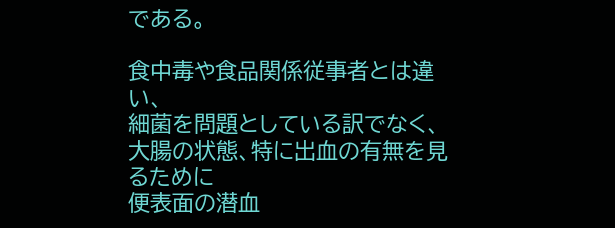である。

食中毒や食品関係従事者とは違い、
細菌を問題としている訳でなく、
大腸の状態、特に出血の有無を見るために
便表面の潜血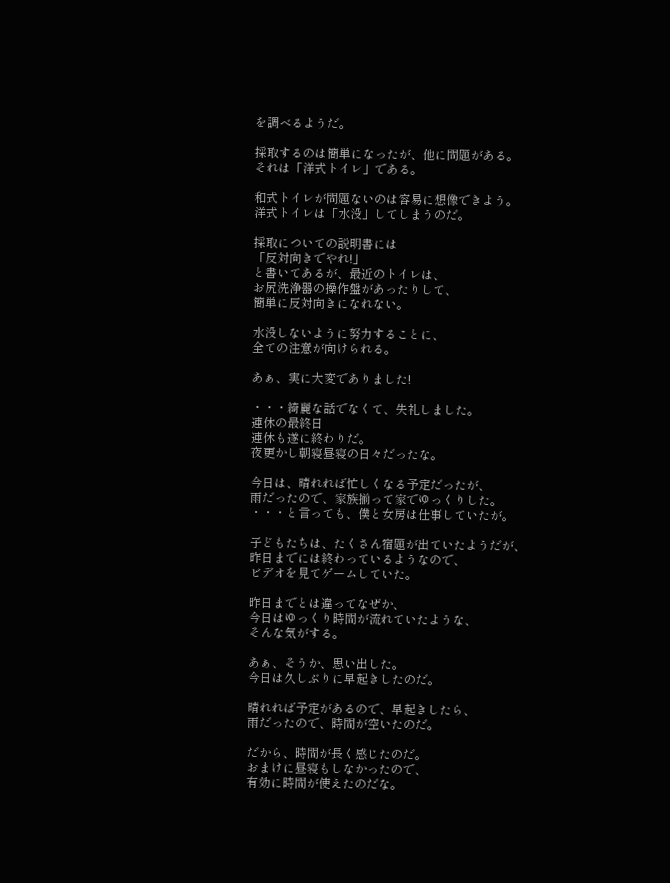を調べるようだ。

採取するのは簡単になったが、他に問題がある。
それは「洋式トイレ」である。

和式トイレが問題ないのは容易に想像できよう。
洋式トイレは「水没」してしまうのだ。

採取についての説明書には
「反対向きでやれ!」
と書いてあるが、最近のトイレは、
お尻洗浄器の操作盤があったりして、
簡単に反対向きになれない。

水没しないように努力することに、
全ての注意が向けられる。

あぁ、実に大変でありました!

・・・綺麗な話でなくて、失礼しました。
連休の最終日
連休も遂に終わりだ。
夜更かし朝寝昼寝の日々だったな。

今日は、晴れれば忙しくなる予定だったが、
雨だったので、家族揃って家でゆっくりした。
・・・と言っても、僕と女房は仕事していたが。

子どもたちは、たくさん宿題が出ていたようだが、
昨日までには終わっているようなので、
ビデオを見てゲームしていた。

昨日までとは違ってなぜか、
今日はゆっくり時間が流れていたような、
そんな気がする。

あぁ、そうか、思い出した。
今日は久しぶりに早起きしたのだ。

晴れれば予定があるので、早起きしたら、
雨だったので、時間が空いたのだ。

だから、時間が長く感じたのだ。
おまけに昼寝もしなかったので、
有効に時間が使えたのだな。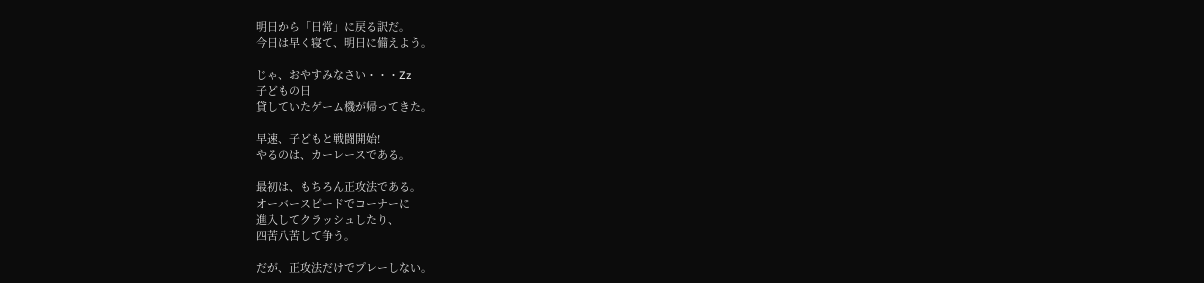明日から「日常」に戻る訳だ。
今日は早く寝て、明日に備えよう。

じゃ、おやすみなさい・・・Zz
子どもの日
貸していたゲーム機が帰ってきた。

早速、子どもと戦闘開始!
やるのは、カーレースである。

最初は、もちろん正攻法である。
オーバースピードでコーナーに
進入してクラッシュしたり、
四苦八苦して争う。

だが、正攻法だけでプレーしない。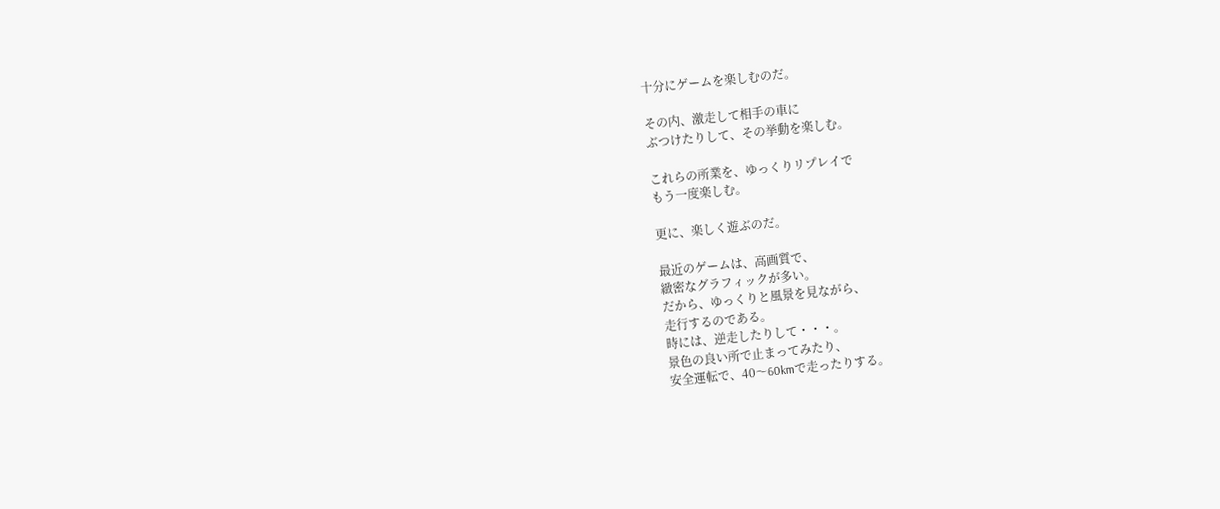十分にゲームを楽しむのだ。

その内、激走して相手の車に
ぶつけたりして、その挙動を楽しむ。

これらの所業を、ゆっくりリプレイで
もう一度楽しむ。

更に、楽しく遊ぶのだ。

最近のゲームは、高画質で、
緻密なグラフィックが多い。
だから、ゆっくりと風景を見ながら、
走行するのである。
時には、逆走したりして・・・。
景色の良い所で止まってみたり、
安全運転で、40〜60kmで走ったりする。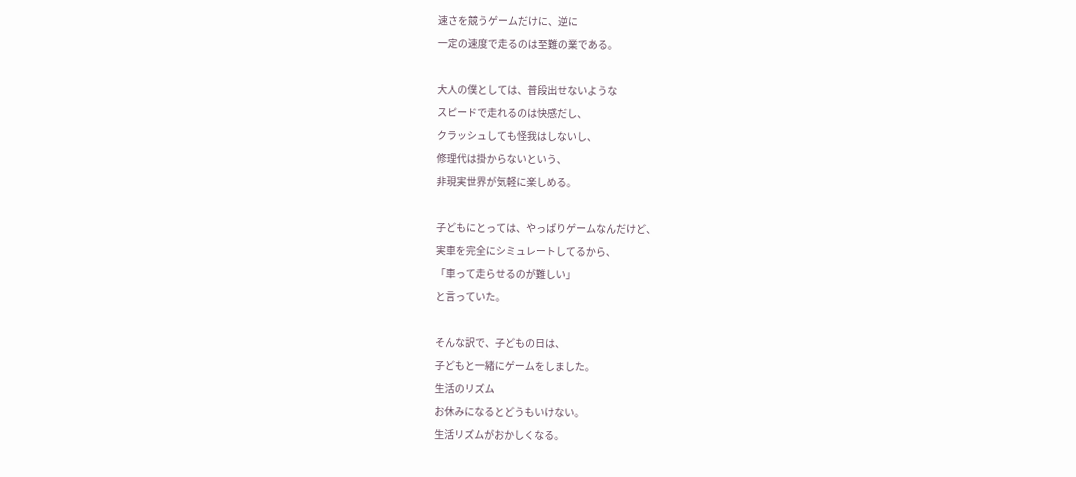速さを競うゲームだけに、逆に
一定の速度で走るのは至難の業である。

大人の僕としては、普段出せないような
スピードで走れるのは快感だし、
クラッシュしても怪我はしないし、
修理代は掛からないという、
非現実世界が気軽に楽しめる。

子どもにとっては、やっぱりゲームなんだけど、
実車を完全にシミュレートしてるから、
「車って走らせるのが難しい」
と言っていた。

そんな訳で、子どもの日は、
子どもと一緒にゲームをしました。
生活のリズム
お休みになるとどうもいけない。
生活リズムがおかしくなる。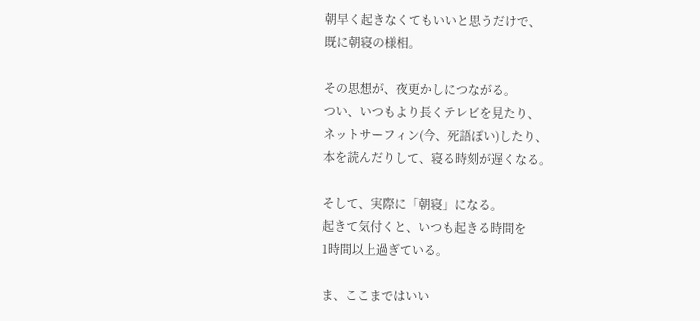朝早く起きなくてもいいと思うだけで、
既に朝寝の様相。

その思想が、夜更かしにつながる。
つい、いつもより長くテレビを見たり、
ネットサーフィン(今、死語ぽい)したり、
本を読んだりして、寝る時刻が遅くなる。

そして、実際に「朝寝」になる。
起きて気付くと、いつも起きる時間を
1時間以上過ぎている。

ま、ここまではいい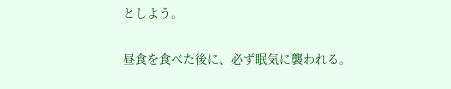としよう。

昼食を食べた後に、必ず眠気に襲われる。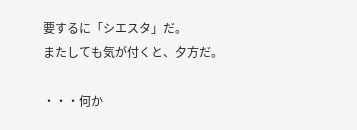要するに「シエスタ」だ。
またしても気が付くと、夕方だ。

・・・何か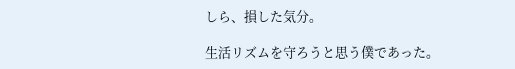しら、損した気分。

生活リズムを守ろうと思う僕であった。